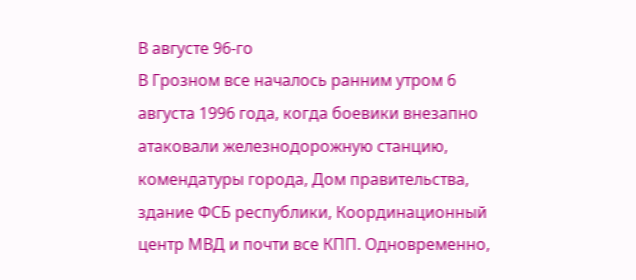В августе 96-го
В Грозном все началось ранним утром 6 августа 1996 года, когда боевики внезапно атаковали железнодорожную станцию, комендатуры города, Дом правительства, здание ФСБ республики, Координационный центр МВД и почти все КПП. Одновременно,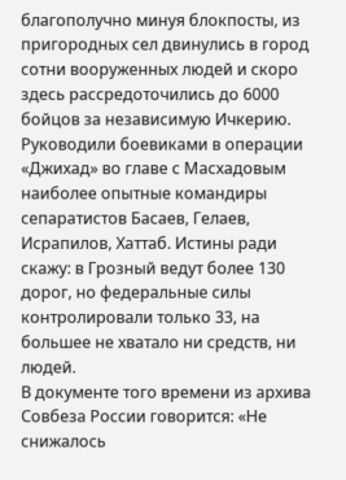благополучно минуя блокпосты, из пригородных сел двинулись в город сотни вооруженных людей и скоро здесь рассредоточились до 6000 бойцов за независимую Ичкерию.
Руководили боевиками в операции «Джихад» во главе с Масхадовым наиболее опытные командиры сепаратистов Басаев, Гелаев, Исрапилов, Хаттаб. Истины ради скажу: в Грозный ведут более 130 дорог, но федеральные силы контролировали только 33, на большее не хватало ни средств, ни людей.
В документе того времени из архива Совбеза России говорится: «Не снижалось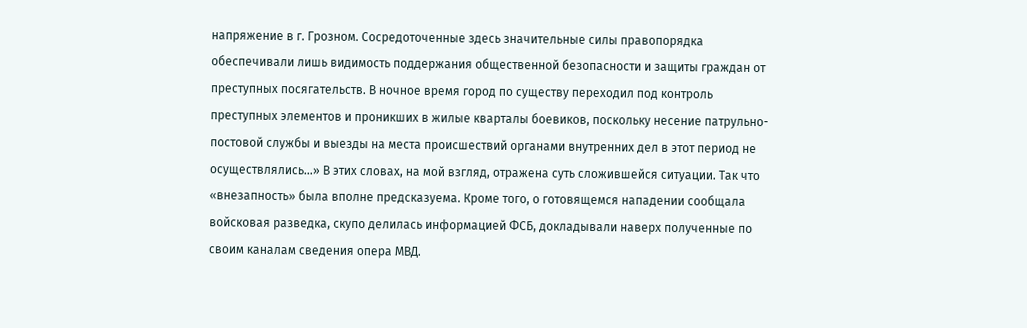напряжение в г. Грозном. Сосредоточенные здесь значительные силы правопорядка обеспечивали лишь видимость поддержания общественной безопасности и защиты граждан от преступных посягательств. В ночное время город по существу переходил под контроль преступных элементов и проникших в жилые кварталы боевиков, поскольку несение патрульно-постовой службы и выезды на места происшествий органами внутренних дел в этот период не осуществлялись…» В этих словах, на мой взгляд, отражена суть сложившейся ситуации. Так что «внезапность» была вполне предсказуема. Кроме того, о готовящемся нападении сообщала войсковая разведка, скупо делилась информацией ФСБ, докладывали наверх полученные по своим каналам сведения опера МВД.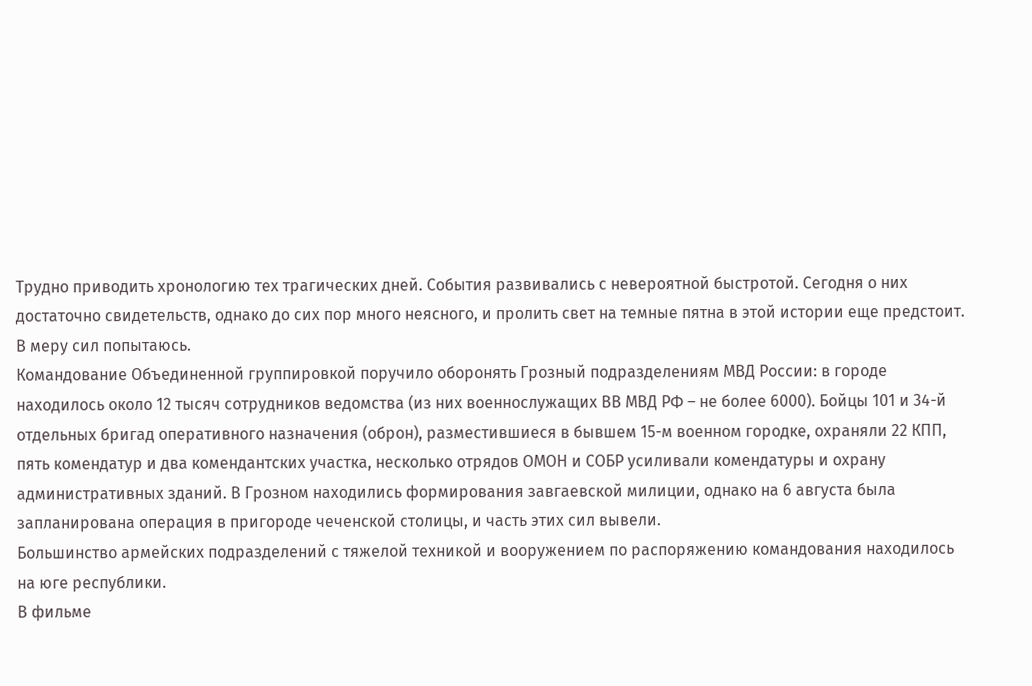Трудно приводить хронологию тех трагических дней. События развивались с невероятной быстротой. Сегодня о них достаточно свидетельств, однако до сих пор много неясного, и пролить свет на темные пятна в этой истории еще предстоит. В меру сил попытаюсь.
Командование Объединенной группировкой поручило оборонять Грозный подразделениям МВД России: в городе находилось около 12 тысяч сотрудников ведомства (из них военнослужащих ВВ МВД РФ – не более 6000). Бойцы 101 и 34-й отдельных бригад оперативного назначения (оброн), разместившиеся в бывшем 15-м военном городке, охраняли 22 КПП, пять комендатур и два комендантских участка, несколько отрядов ОМОН и СОБР усиливали комендатуры и охрану административных зданий. В Грозном находились формирования завгаевской милиции, однако на 6 августа была запланирована операция в пригороде чеченской столицы, и часть этих сил вывели.
Большинство армейских подразделений с тяжелой техникой и вооружением по распоряжению командования находилось на юге республики.
В фильме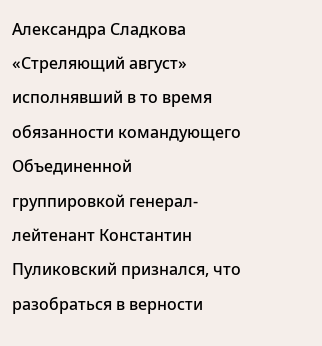Александра Сладкова «Стреляющий август» исполнявший в то время обязанности командующего Объединенной группировкой генерал-лейтенант Константин Пуликовский признался, что разобраться в верности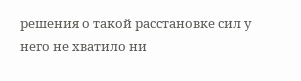решения о такой расстановке сил у него не хватило ни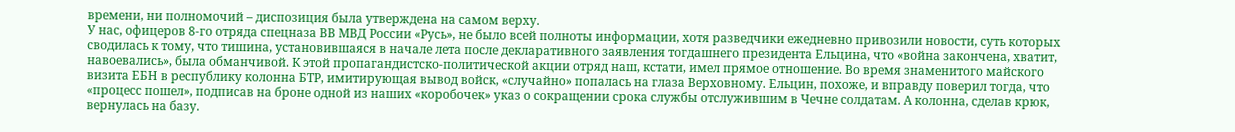времени, ни полномочий – диспозиция была утверждена на самом верху.
У нас, офицеров 8-го отряда спецназа ВВ МВД России «Русь», не было всей полноты информации, хотя разведчики ежедневно привозили новости, суть которых сводилась к тому, что тишина, установившаяся в начале лета после декларативного заявления тогдашнего президента Ельцина, что «война закончена, хватит, навоевались», была обманчивой. К этой пропагандистско-политической акции отряд наш, кстати, имел прямое отношение. Во время знаменитого майского визита ЕБН в республику колонна БТР, имитирующая вывод войск, «случайно» попалась на глаза Верховному. Ельцин, похоже, и вправду поверил тогда, что «процесс пошел», подписав на броне одной из наших «коробочек» указ о сокращении срока службы отслужившим в Чечне солдатам. А колонна, сделав крюк, вернулась на базу.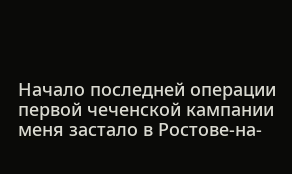Начало последней операции первой чеченской кампании меня застало в Ростове-на-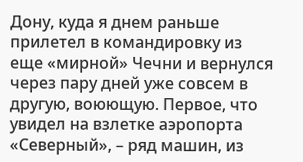Дону, куда я днем раньше прилетел в командировку из еще «мирной» Чечни и вернулся через пару дней уже совсем в другую, воюющую. Первое, что увидел на взлетке аэропорта «Северный», – ряд машин, из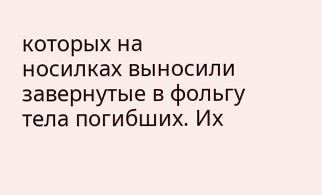которых на носилках выносили завернутые в фольгу тела погибших. Их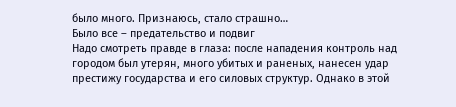было много. Признаюсь, стало страшно…
Было все – предательство и подвиг
Надо смотреть правде в глаза: после нападения контроль над городом был утерян, много убитых и раненых, нанесен удар престижу государства и его силовых структур. Однако в этой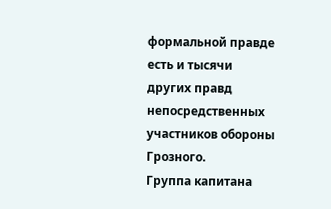формальной правде есть и тысячи других правд непосредственных участников обороны Грозного.
Группа капитана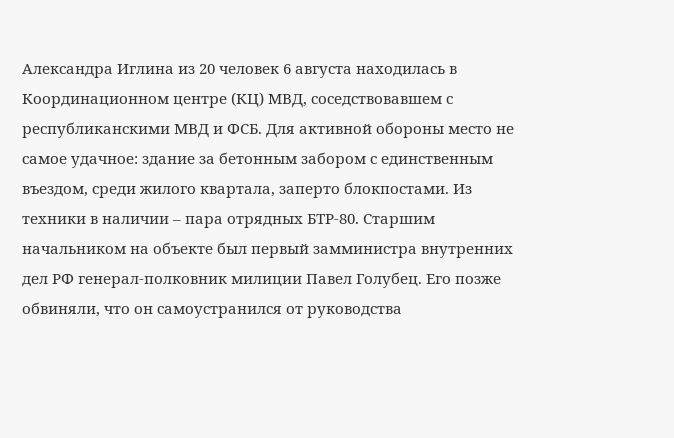Александра Иглина из 20 человек 6 августа находилась в Координационном центре (КЦ) МВД, соседствовавшем с республиканскими МВД и ФСБ. Для активной обороны место не самое удачное: здание за бетонным забором с единственным въездом, среди жилого квартала, заперто блокпостами. Из техники в наличии – пара отрядных БТР-80. Старшим начальником на объекте был первый замминистра внутренних дел РФ генерал-полковник милиции Павел Голубец. Его позже обвиняли, что он самоустранился от руководства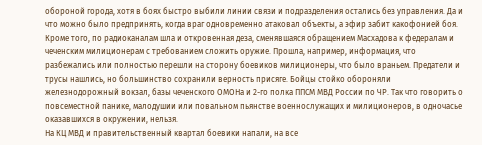обороной города, хотя в боях быстро выбили линии связи и подразделения остались без управления. Да и что можно было предпринять, когда враг одновременно атаковал объекты, а эфир забит какофонией боя.
Кроме того, по радиоканалам шла и откровенная деза, сменявшаяся обращением Масхадова к федералам и чеченским милиционерам с требованием сложить оружие. Прошла, например, информация, что разбежались или полностью перешли на сторону боевиков милиционеры, что было враньем. Предатели и трусы нашлись, но большинство сохранили верность присяге. Бойцы стойко обороняли железнодорожный вокзал, базы чеченского ОМОНа и 2-го полка ППСМ МВД России по ЧР. Так что говорить о повсеместной панике, малодушии или повальном пьянстве военнослужащих и милиционеров, в одночасье оказавшихся в окружении, нельзя.
На КЦ МВД и правительственный квартал боевики напали, на все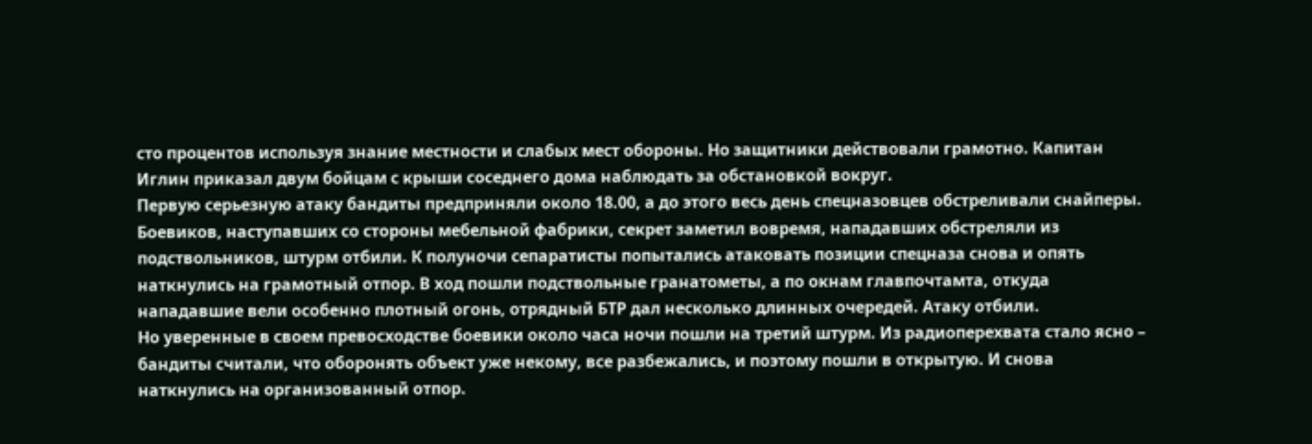сто процентов используя знание местности и слабых мест обороны. Но защитники действовали грамотно. Капитан Иглин приказал двум бойцам с крыши соседнего дома наблюдать за обстановкой вокруг.
Первую серьезную атаку бандиты предприняли около 18.00, а до этого весь день спецназовцев обстреливали снайперы. Боевиков, наступавших со стороны мебельной фабрики, секрет заметил вовремя, нападавших обстреляли из подствольников, штурм отбили. К полуночи сепаратисты попытались атаковать позиции спецназа снова и опять наткнулись на грамотный отпор. В ход пошли подствольные гранатометы, а по окнам главпочтамта, откуда нападавшие вели особенно плотный огонь, отрядный БТР дал несколько длинных очередей. Атаку отбили.
Но уверенные в своем превосходстве боевики около часа ночи пошли на третий штурм. Из радиоперехвата стало ясно – бандиты считали, что оборонять объект уже некому, все разбежались, и поэтому пошли в открытую. И снова наткнулись на организованный отпор.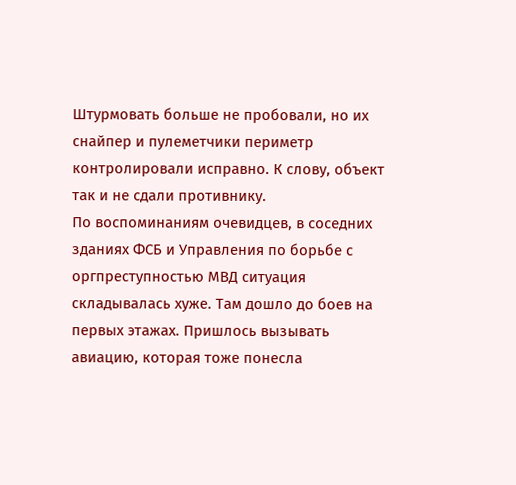Штурмовать больше не пробовали, но их снайпер и пулеметчики периметр контролировали исправно. К слову, объект так и не сдали противнику.
По воспоминаниям очевидцев, в соседних зданиях ФСБ и Управления по борьбе с оргпреступностью МВД ситуация складывалась хуже. Там дошло до боев на первых этажах. Пришлось вызывать авиацию, которая тоже понесла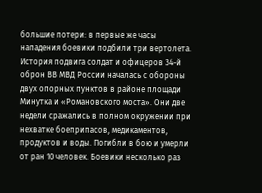большие потери: в первые же часы нападения боевики подбили три вертолета.
История подвига солдат и офицеров 34-й оброн ВВ МВД России началась с обороны двух опорных пунктов в районе площади Минутка и «Романовского моста». Они две недели сражались в полном окружении при нехватке боеприпасов, медикаментов, продуктов и воды. Погибли в бою и умерли от ран 10 человек. Боевики несколько раз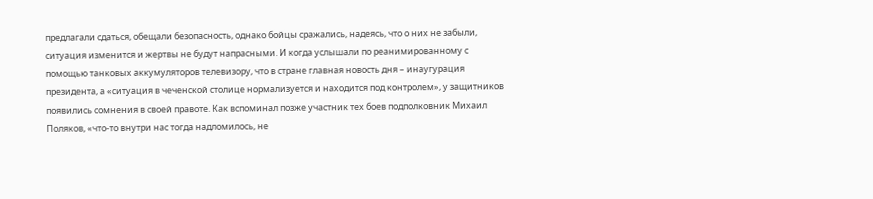предлагали сдаться, обещали безопасность, однако бойцы сражались, надеясь, что о них не забыли, ситуация изменится и жертвы не будут напрасными. И когда услышали по реанимированному с помощью танковых аккумуляторов телевизору, что в стране главная новость дня – инаугурация президента, а «ситуация в чеченской столице нормализуется и находится под контролем», у защитников появились сомнения в своей правоте. Как вспоминал позже участник тех боев подполковник Михаил Поляков, «что-то внутри нас тогда надломилось, не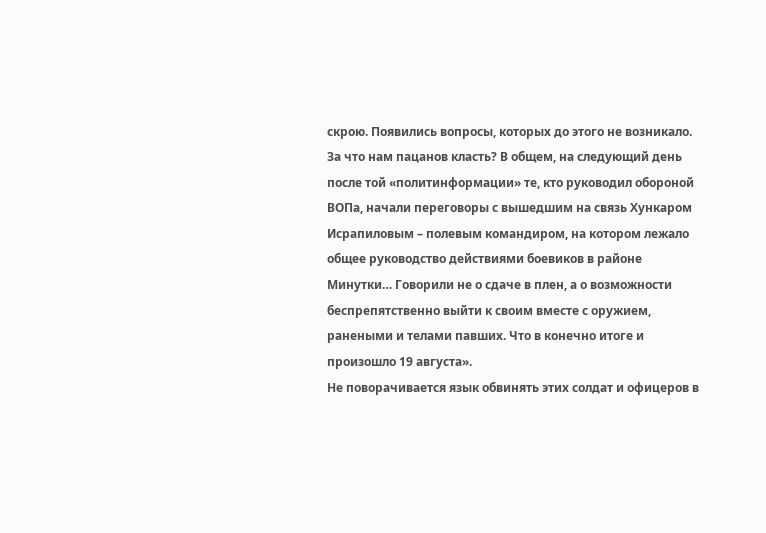скрою. Появились вопросы, которых до этого не возникало. За что нам пацанов класть? В общем, на следующий день после той «политинформации» те, кто руководил обороной ВОПа, начали переговоры с вышедшим на связь Хункаром Исрапиловым – полевым командиром, на котором лежало общее руководство действиями боевиков в районе Минутки… Говорили не о сдаче в плен, а о возможности беспрепятственно выйти к своим вместе с оружием, ранеными и телами павших. Что в конечно итоге и произошло 19 августа».
Не поворачивается язык обвинять этих солдат и офицеров в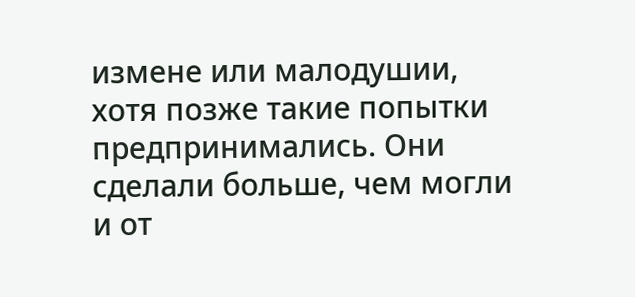измене или малодушии, хотя позже такие попытки предпринимались. Они сделали больше, чем могли и от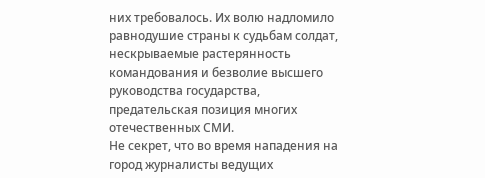них требовалось. Их волю надломило равнодушие страны к судьбам солдат, нескрываемые растерянность командования и безволие высшего руководства государства, предательская позиция многих отечественных СМИ.
Не секрет, что во время нападения на город журналисты ведущих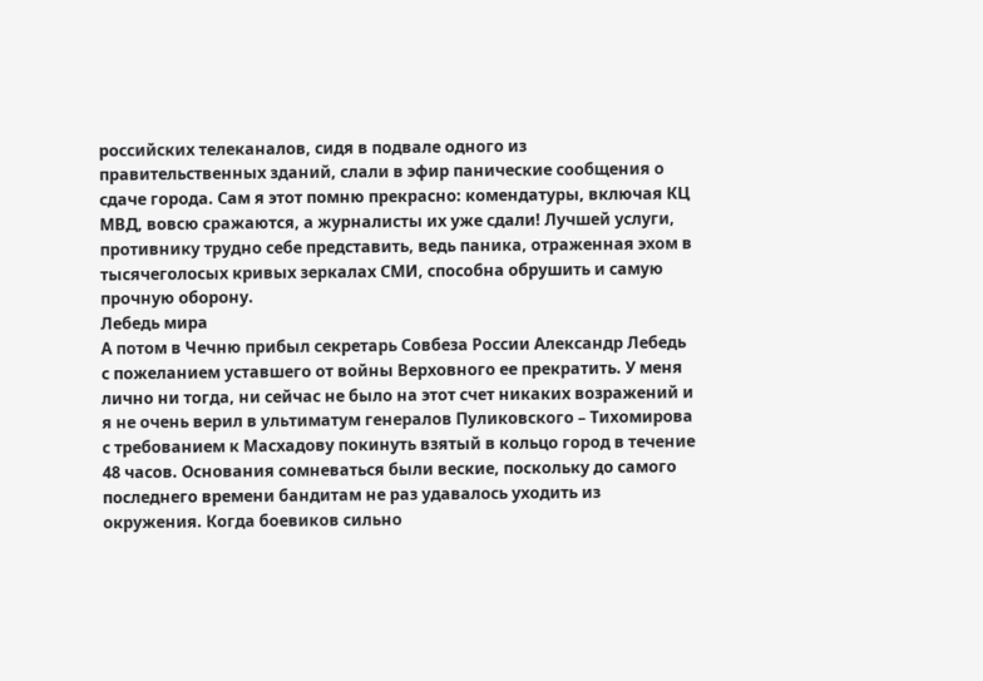российских телеканалов, сидя в подвале одного из правительственных зданий, слали в эфир панические сообщения о сдаче города. Сам я этот помню прекрасно: комендатуры, включая КЦ МВД, вовсю сражаются, а журналисты их уже сдали! Лучшей услуги, противнику трудно себе представить, ведь паника, отраженная эхом в тысячеголосых кривых зеркалах СМИ, способна обрушить и самую прочную оборону.
Лебедь мира
А потом в Чечню прибыл секретарь Совбеза России Александр Лебедь с пожеланием уставшего от войны Верховного ее прекратить. У меня лично ни тогда, ни сейчас не было на этот счет никаких возражений и я не очень верил в ультиматум генералов Пуликовского – Тихомирова с требованием к Масхадову покинуть взятый в кольцо город в течение 48 часов. Основания сомневаться были веские, поскольку до самого последнего времени бандитам не раз удавалось уходить из окружения. Когда боевиков сильно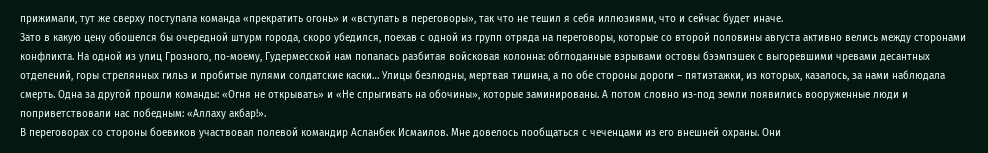прижимали, тут же сверху поступала команда «прекратить огонь» и «вступать в переговоры», так что не тешил я себя иллюзиями, что и сейчас будет иначе.
Зато в какую цену обошелся бы очередной штурм города, скоро убедился, поехав с одной из групп отряда на переговоры, которые со второй половины августа активно велись между сторонами конфликта. На одной из улиц Грозного, по-моему, Гудермесской нам попалась разбитая войсковая колонна: обглоданные взрывами остовы бээмпэшек с выгоревшими чревами десантных отделений, горы стрелянных гильз и пробитые пулями солдатские каски… Улицы безлюдны, мертвая тишина, а по обе стороны дороги – пятиэтажки, из которых, казалось, за нами наблюдала смерть. Одна за другой прошли команды: «Огня не открывать» и «Не спрыгивать на обочины», которые заминированы. А потом словно из-под земли появились вооруженные люди и поприветствовали нас победным: «Аллаху акбар!».
В переговорах со стороны боевиков участвовал полевой командир Асланбек Исмаилов. Мне довелось пообщаться с чеченцами из его внешней охраны. Они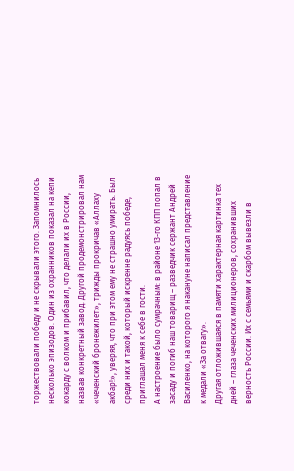торжествовали победу и не скрывали этого. Запомнилось несколько эпизодов. Один из охранников показал на кепи кокарду с волком и прибавил, что делали их в России, назвав конкретный завод. Другой продемонстрировал нам «чеченский бронежилет», трижды прокричав «Аллаху акбар!», уверяя, что при этом ему не страшно умирать. Был среди них и такой, который искренне радуясь победе, приглашал меня к себе в гости.
А настроение было сумрачным: в районе 13-го КПП попал в засаду и погиб наш товарищ – разведчик сержант Андрей Василенко, на которого я накануне написал представление к медали «За отвагу».
Другая отложившаяся в памяти характерная картинка тех дней – глаза чеченских милиционеров, сохранивших верность России. Их с семьями и скарбом вывезли в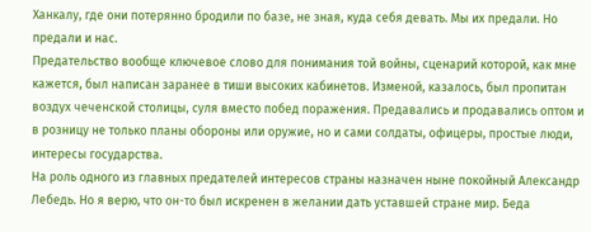Ханкалу, где они потерянно бродили по базе, не зная, куда себя девать. Мы их предали. Но предали и нас.
Предательство вообще ключевое слово для понимания той войны, сценарий которой, как мне кажется, был написан заранее в тиши высоких кабинетов. Изменой, казалось, был пропитан воздух чеченской столицы, суля вместо побед поражения. Предавались и продавались оптом и в розницу не только планы обороны или оружие, но и сами солдаты, офицеры, простые люди, интересы государства.
На роль одного из главных предателей интересов страны назначен ныне покойный Александр Лебедь. Но я верю, что он-то был искренен в желании дать уставшей стране мир. Беда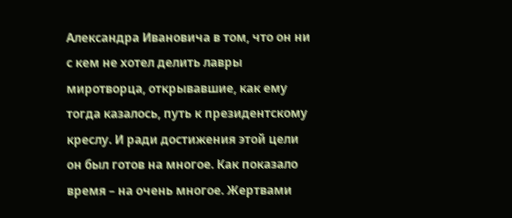Александра Ивановича в том, что он ни с кем не хотел делить лавры миротворца, открывавшие, как ему тогда казалось, путь к президентскому креслу. И ради достижения этой цели он был готов на многое. Как показало время – на очень многое. Жертвами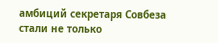амбиций секретаря Совбеза стали не только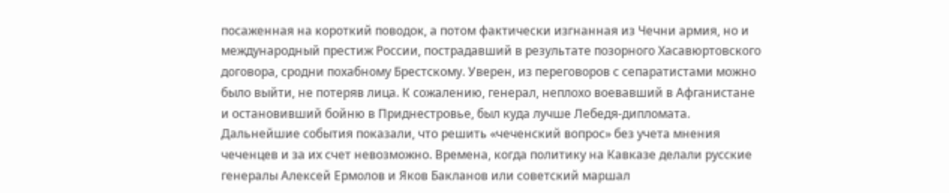посаженная на короткий поводок, а потом фактически изгнанная из Чечни армия, но и международный престиж России, пострадавший в результате позорного Хасавюртовского договора, сродни похабному Брестскому. Уверен, из переговоров с сепаратистами можно было выйти, не потеряв лица. К сожалению, генерал, неплохо воевавший в Афганистане и остановивший бойню в Приднестровье, был куда лучше Лебедя-дипломата.
Дальнейшие события показали, что решить «чеченский вопрос» без учета мнения чеченцев и за их счет невозможно. Времена, когда политику на Кавказе делали русские генералы Алексей Ермолов и Яков Бакланов или советский маршал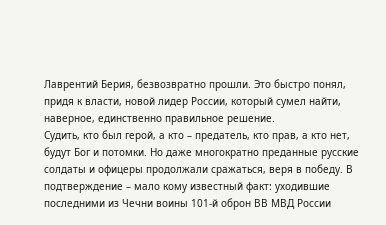Лаврентий Берия, безвозвратно прошли. Это быстро понял, придя к власти, новой лидер России, который сумел найти, наверное, единственно правильное решение.
Судить, кто был герой, а кто – предатель, кто прав, а кто нет, будут Бог и потомки. Но даже многократно преданные русские солдаты и офицеры продолжали сражаться, веря в победу. В подтверждение – мало кому известный факт: уходившие последними из Чечни воины 101-й оброн ВВ МВД России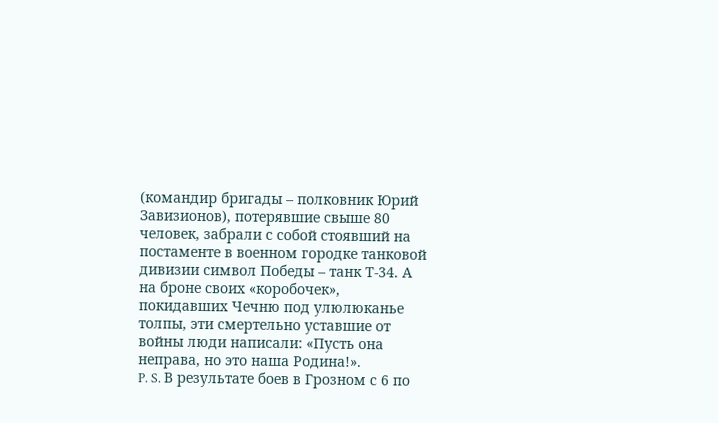(командир бригады – полковник Юрий Завизионов), потерявшие свыше 80 человек, забрали с собой стоявший на постаменте в военном городке танковой дивизии символ Победы – танк Т-34. А на броне своих «коробочек», покидавших Чечню под улюлюканье толпы, эти смертельно уставшие от войны люди написали: «Пусть она неправа, но это наша Родина!».
P. S. В результате боев в Грозном с 6 по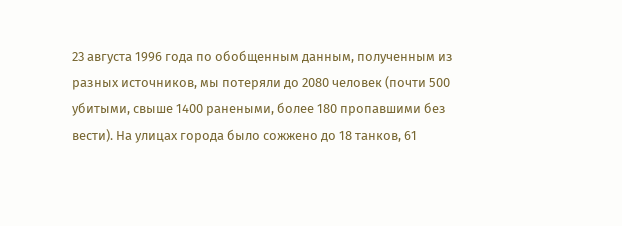23 августа 1996 года по обобщенным данным, полученным из разных источников, мы потеряли до 2080 человек (почти 500 убитыми, свыше 1400 ранеными, более 180 пропавшими без вести). На улицах города было сожжено до 18 танков, 61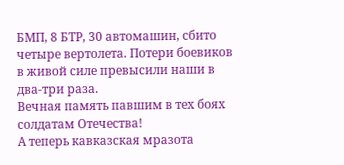БМП, 8 БТР, 30 автомашин, сбито четыре вертолета. Потери боевиков в живой силе превысили наши в два-три раза.
Вечная память павшим в тех боях солдатам Отечества!
А теперь кавказская мразота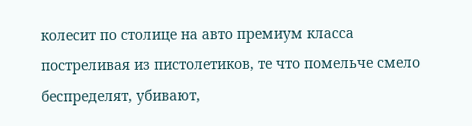колесит по столице на авто премиум класса постреливая из пистолетиков, те что помельче смело беспределят, убивают,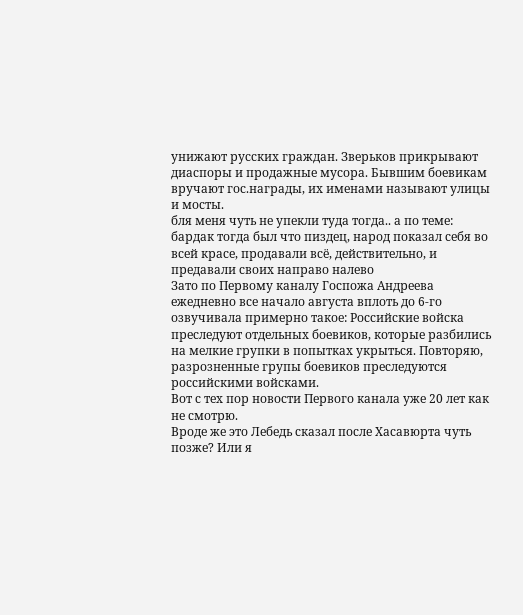унижают русских граждан. Зверьков прикрывают диаспоры и продажные мусора. Бывшим боевикам вручают гос.награды, их именами называют улицы и мосты.
бля меня чуть не упекли туда тогда.. а по теме: бардак тогда был что пиздец, народ показал себя во всей красе, продавали всё, действительно, и предавали своих направо налево
Зато по Первому каналу Госпожа Андреева ежедневно все начало августа вплоть до 6-го озвучивала примерно такое: Российские войска преследуют отдельных боевиков, которые разбились на мелкие групки в попытках укрыться. Повторяю, разрозненные групы боевиков преследуются российскими войсками.
Вот с тех пор новости Первого канала уже 20 лет как не смотрю.
Вроде же это Лебедь сказал после Хасавюрта чуть позже? Или я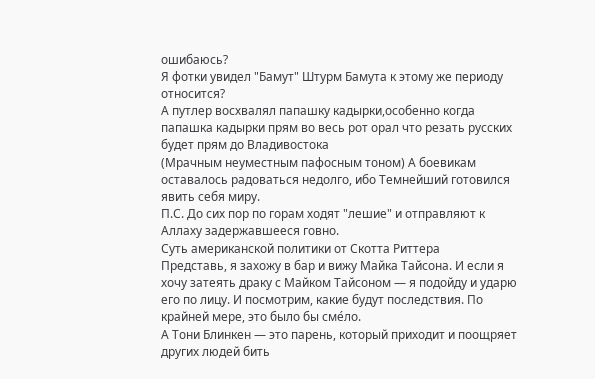ошибаюсь?
Я фотки увидел "Бамут" Штурм Бамута к этому же периоду относится?
А путлер восхвалял папашку кадырки,особенно когда папашка кадырки прям во весь рот орал что резать русских будет прям до Владивостока
(Мрачным неуместным пафосным тоном) А боевикам оставалось радоваться недолго, ибо Темнейший готовился явить себя миру.
П.С. До сих пор по горам ходят "лешие" и отправляют к Аллаху задержавшееся говно.
Суть американской политики от Скотта Риттера
Представь, я захожу в бар и вижу Майка Тайсона. И если я хочу затеять драку с Майком Тайсоном — я подойду и ударю его по лицу. И посмотрим, какие будут последствия. По крайней мере, это было бы сме́ло.
А Тони Блинкен — это парень, который приходит и поощряет других людей бить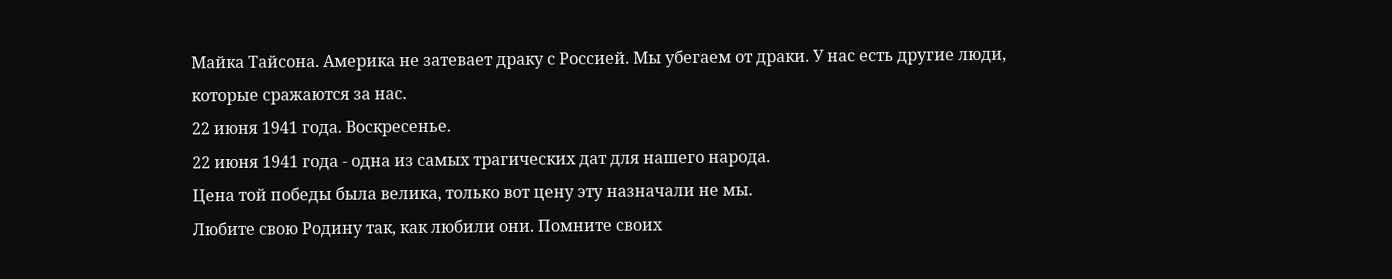Майка Тайсона. Америка не затевает драку с Россией. Мы убегаем от драки. У нас есть другие люди, которые сражаются за нас.
22 июня 1941 года. Воскресенье.
22 июня 1941 года - одна из самых трагических дат для нашего народа.
Цена той победы была велика, только вот цену эту назначали не мы.
Любите свою Родину так, как любили они. Помните своих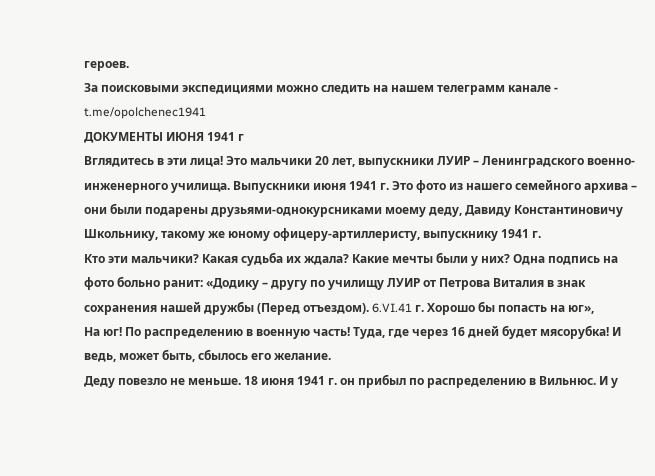героев.
За поисковыми экспедициями можно следить на нашем телеграмм канале - t.me/opolchenec1941
ДОКУМЕНТЫ ИЮНЯ 1941 г
Вглядитесь в эти лица! Это мальчики 20 лет, выпускники ЛУИР – Ленинградского военно-инженерного училища. Выпускники июня 1941 г. Это фото из нашего семейного архива – они были подарены друзьями-однокурсниками моему деду, Давиду Константиновичу Школьнику, такому же юному офицеру-артиллеристу, выпускнику 1941 г.
Кто эти мальчики? Какая судьба их ждала? Какие мечты были у них? Одна подпись на фото больно ранит: «Додику – другу по училищу ЛУИР от Петрова Виталия в знак сохранения нашей дружбы (Перед отъездом). 6.VI.41 г. Хорошо бы попасть на юг»,
На юг! По распределению в военную часть! Туда, где через 16 дней будет мясорубка! И ведь, может быть, сбылось его желание.
Деду повезло не меньше. 18 июня 1941 г. он прибыл по распределению в Вильнюс. И у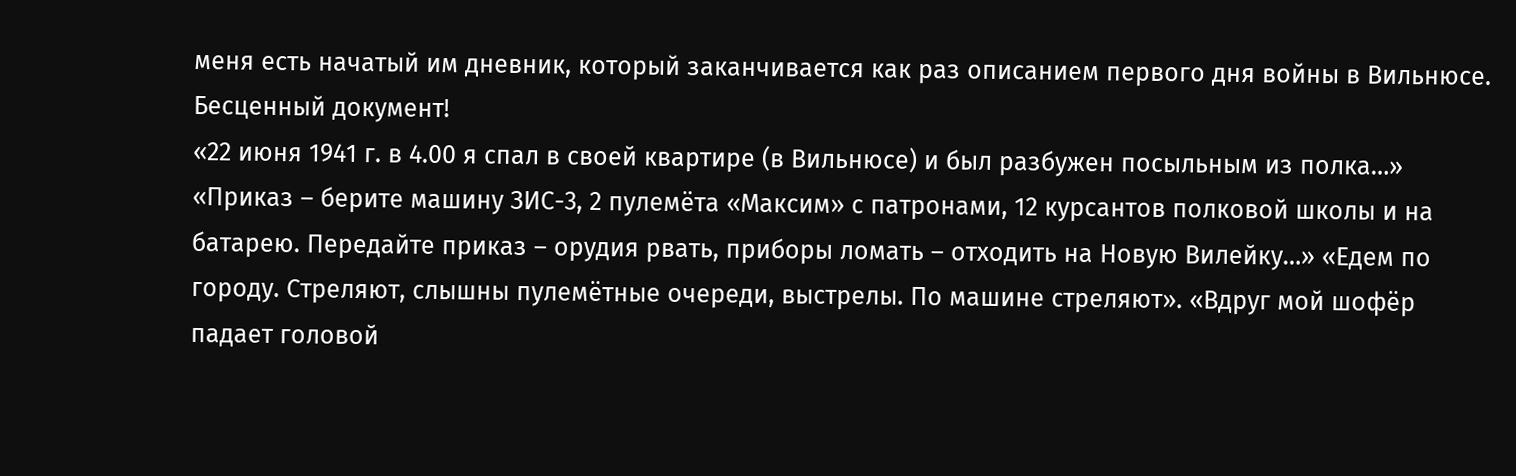меня есть начатый им дневник, который заканчивается как раз описанием первого дня войны в Вильнюсе. Бесценный документ!
«22 июня 1941 г. в 4.00 я спал в своей квартире (в Вильнюсе) и был разбужен посыльным из полка…» «Приказ – берите машину ЗИС-3, 2 пулемёта «Максим» с патронами, 12 курсантов полковой школы и на батарею. Передайте приказ – орудия рвать, приборы ломать – отходить на Новую Вилейку…» «Едем по городу. Стреляют, слышны пулемётные очереди, выстрелы. По машине стреляют». «Вдруг мой шофёр падает головой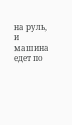на руль, и машина едет по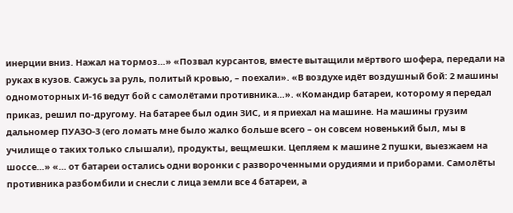инерции вниз. Нажал на тормоз…» «Позвал курсантов, вместе вытащили мёртвого шофера, передали на руках в кузов. Сажусь за руль, политый кровью, – поехали». «В воздухе идёт воздушный бой: 2 машины одномоторных И-16 ведут бой с самолётами противника…». «Командир батареи, которому я передал приказ, решил по-другому. На батарее был один ЗИС, и я приехал на машине. На машины грузим дальномер ПУАЗО-3 (его ломать мне было жалко больше всего – он совсем новенький был, мы в училище о таких только слышали), продукты, вещмешки. Цепляем к машине 2 пушки, выезжаем на шоссе…» «… от батареи остались одни воронки с развороченными орудиями и приборами. Самолёты противника разбомбили и снесли с лица земли все 4 батареи, а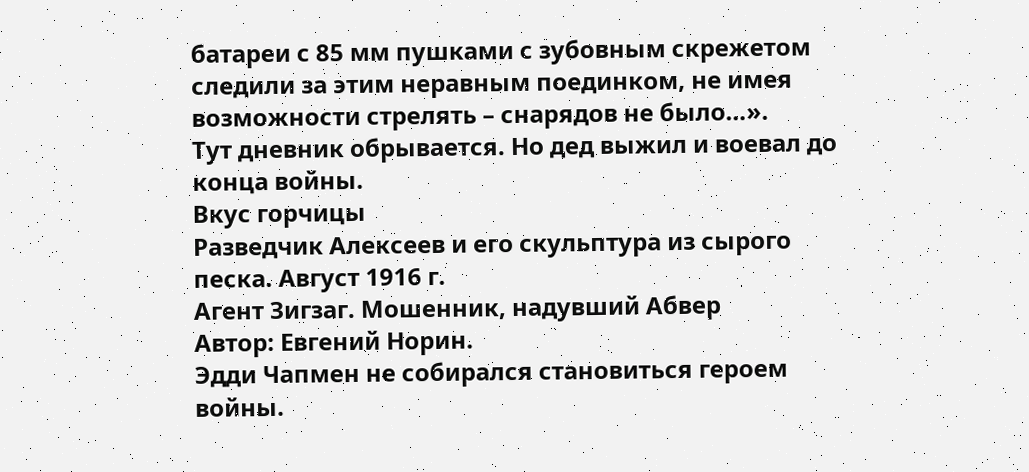батареи с 85 мм пушками с зубовным скрежетом следили за этим неравным поединком, не имея возможности стрелять – снарядов не было…».
Тут дневник обрывается. Но дед выжил и воевал до конца войны.
Вкус горчицы
Разведчик Алексеев и его скульптура из сырого песка. Август 1916 г.
Агент Зигзаг. Мошенник, надувший Абвер
Автор: Евгений Норин.
Эдди Чапмен не собирался становиться героем войны.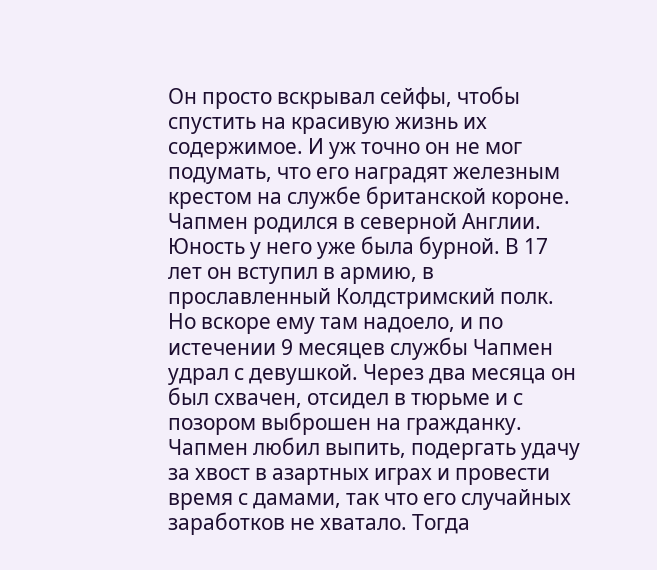Он просто вскрывал сейфы, чтобы спустить на красивую жизнь их содержимое. И уж точно он не мог подумать, что его наградят железным крестом на службе британской короне.
Чапмен родился в северной Англии. Юность у него уже была бурной. В 17 лет он вступил в армию, в прославленный Колдстримский полк. Но вскоре ему там надоело, и по истечении 9 месяцев службы Чапмен удрал с девушкой. Через два месяца он был схвачен, отсидел в тюрьме и с позором выброшен на гражданку.
Чапмен любил выпить, подергать удачу за хвост в азартных играх и провести время с дамами, так что его случайных заработков не хватало. Тогда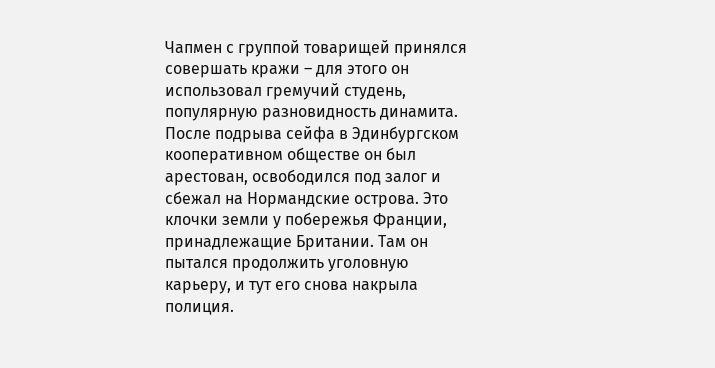Чапмен с группой товарищей принялся совершать кражи – для этого он использовал гремучий студень, популярную разновидность динамита. После подрыва сейфа в Эдинбургском кооперативном обществе он был арестован, освободился под залог и сбежал на Нормандские острова. Это клочки земли у побережья Франции, принадлежащие Британии. Там он пытался продолжить уголовную карьеру, и тут его снова накрыла полиция.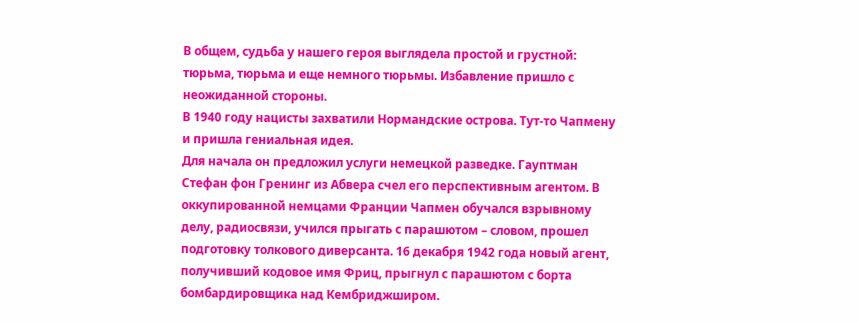В общем, судьба у нашего героя выглядела простой и грустной: тюрьма, тюрьма и еще немного тюрьмы. Избавление пришло с неожиданной стороны.
В 1940 году нацисты захватили Нормандские острова. Тут-то Чапмену и пришла гениальная идея.
Для начала он предложил услуги немецкой разведке. Гауптман Стефан фон Гренинг из Абвера счел его перспективным агентом. В оккупированной немцами Франции Чапмен обучался взрывному делу, радиосвязи, учился прыгать с парашютом – словом, прошел подготовку толкового диверсанта. 16 декабря 1942 года новый агент, получивший кодовое имя Фриц, прыгнул с парашютом с борта бомбардировщика над Кембриджширом.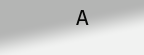А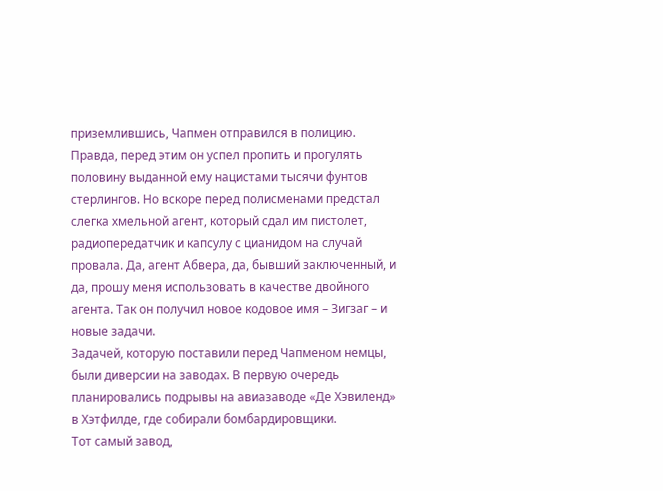приземлившись, Чапмен отправился в полицию. Правда, перед этим он успел пропить и прогулять половину выданной ему нацистами тысячи фунтов стерлингов. Но вскоре перед полисменами предстал слегка хмельной агент, который сдал им пистолет, радиопередатчик и капсулу с цианидом на случай провала. Да, агент Абвера, да, бывший заключенный, и да, прошу меня использовать в качестве двойного агента. Так он получил новое кодовое имя – Зигзаг – и новые задачи.
Задачей, которую поставили перед Чапменом немцы, были диверсии на заводах. В первую очередь планировались подрывы на авиазаводе «Де Хэвиленд» в Хэтфилде, где собирали бомбардировщики.
Тот самый завод,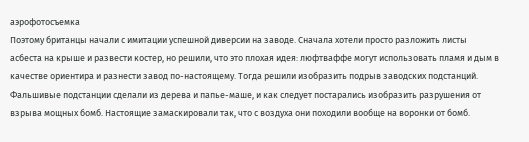аэрофотосъемка
Поэтому британцы начали с имитации успешной диверсии на заводе. Сначала хотели просто разложить листы асбеста на крыше и развести костер, но решили, что это плохая идея: люфтваффе могут использовать пламя и дым в качестве ориентира и разнести завод по-настоящему. Тогда решили изобразить подрыв заводских подстанций. Фальшивые подстанции сделали из дерева и папье-маше, и как следует постарались изобразить разрушения от взрыва мощных бомб. Настоящие замаскировали так, что с воздуха они походили вообще на воронки от бомб.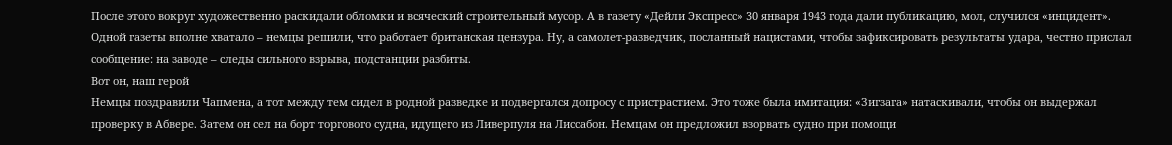После этого вокруг художественно раскидали обломки и всяческий строительный мусор. А в газету «Дейли Экспресс» 30 января 1943 года дали публикацию, мол, случился «инцидент». Одной газеты вполне хватало – немцы решили, что работает британская цензура. Ну, а самолет-разведчик, посланный нацистами, чтобы зафиксировать результаты удара, честно прислал сообщение: на заводе – следы сильного взрыва, подстанции разбиты.
Вот он, наш герой
Немцы поздравили Чапмена, а тот между тем сидел в родной разведке и подвергался допросу с пристрастием. Это тоже была имитация: «Зигзага» натаскивали, чтобы он выдержал проверку в Абвере. Затем он сел на борт торгового судна, идущего из Ливерпуля на Лиссабон. Немцам он предложил взорвать судно при помощи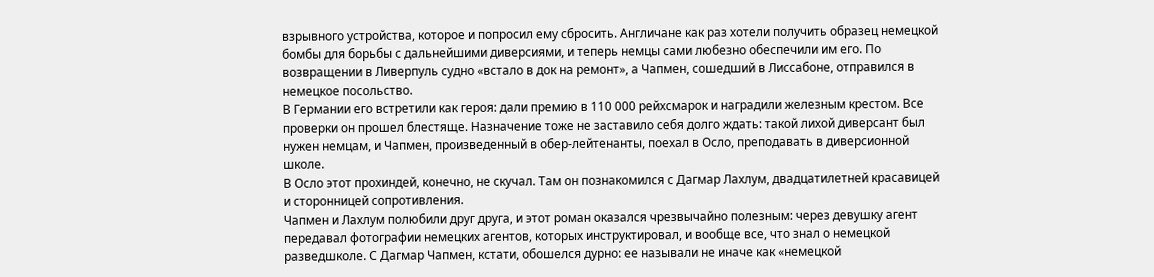взрывного устройства, которое и попросил ему сбросить. Англичане как раз хотели получить образец немецкой бомбы для борьбы с дальнейшими диверсиями, и теперь немцы сами любезно обеспечили им его. По возвращении в Ливерпуль судно «встало в док на ремонт», а Чапмен, сошедший в Лиссабоне, отправился в немецкое посольство.
В Германии его встретили как героя: дали премию в 110 000 рейхсмарок и наградили железным крестом. Все проверки он прошел блестяще. Назначение тоже не заставило себя долго ждать: такой лихой диверсант был нужен немцам, и Чапмен, произведенный в обер-лейтенанты, поехал в Осло, преподавать в диверсионной школе.
В Осло этот прохиндей, конечно, не скучал. Там он познакомился с Дагмар Лахлум, двадцатилетней красавицей и сторонницей сопротивления.
Чапмен и Лахлум полюбили друг друга, и этот роман оказался чрезвычайно полезным: через девушку агент передавал фотографии немецких агентов, которых инструктировал, и вообще все, что знал о немецкой разведшколе. С Дагмар Чапмен, кстати, обошелся дурно: ее называли не иначе как «немецкой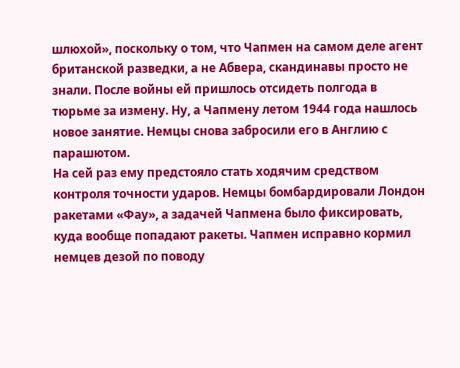шлюхой», поскольку о том, что Чапмен на самом деле агент британской разведки, а не Абвера, скандинавы просто не знали. После войны ей пришлось отсидеть полгода в тюрьме за измену. Ну, а Чапмену летом 1944 года нашлось новое занятие. Немцы снова забросили его в Англию с парашютом.
На сей раз ему предстояло стать ходячим средством контроля точности ударов. Немцы бомбардировали Лондон ракетами «Фау», а задачей Чапмена было фиксировать, куда вообще попадают ракеты. Чапмен исправно кормил немцев дезой по поводу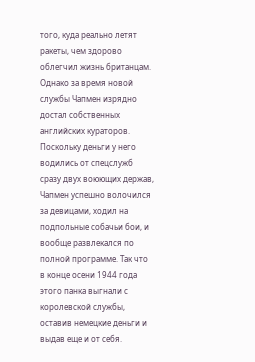того, куда реально летят ракеты, чем здорово облегчил жизнь британцам.
Однако за время новой службы Чапмен изрядно достал собственных английских кураторов. Поскольку деньги у него водились от спецслужб сразу двух воюющих держав, Чапмен успешно волочился за девицами, ходил на подпольные собачьи бои, и вообще развлекался по полной программе. Так что в конце осени 1944 года этого панка выгнали с королевской службы, оставив немецкие деньги и выдав еще и от себя.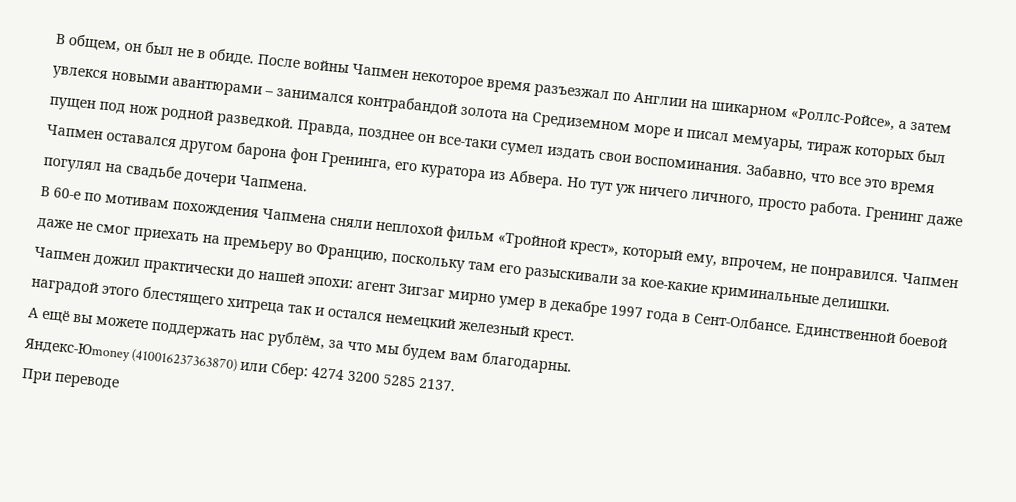В общем, он был не в обиде. После войны Чапмен некоторое время разъезжал по Англии на шикарном «Роллс-Ройсе», а затем увлекся новыми авантюрами – занимался контрабандой золота на Средиземном море и писал мемуары, тираж которых был пущен под нож родной разведкой. Правда, позднее он все-таки сумел издать свои воспоминания. Забавно, что все это время Чапмен оставался другом барона фон Гренинга, его куратора из Абвера. Но тут уж ничего личного, просто работа. Гренинг даже погулял на свадьбе дочери Чапмена.
В 60-е по мотивам похождения Чапмена сняли неплохой фильм «Тройной крест», который ему, впрочем, не понравился. Чапмен даже не смог приехать на премьеру во Францию, поскольку там его разыскивали за кое-какие криминальные делишки.
Чапмен дожил практически до нашей эпохи: агент Зигзаг мирно умер в декабре 1997 года в Сент-Олбансе. Единственной боевой наградой этого блестящего хитреца так и остался немецкий железный крест.
А ещё вы можете поддержать нас рублём, за что мы будем вам благодарны.
Яндекс-Юmoney (410016237363870) или Сбер: 4274 3200 5285 2137.
При переводе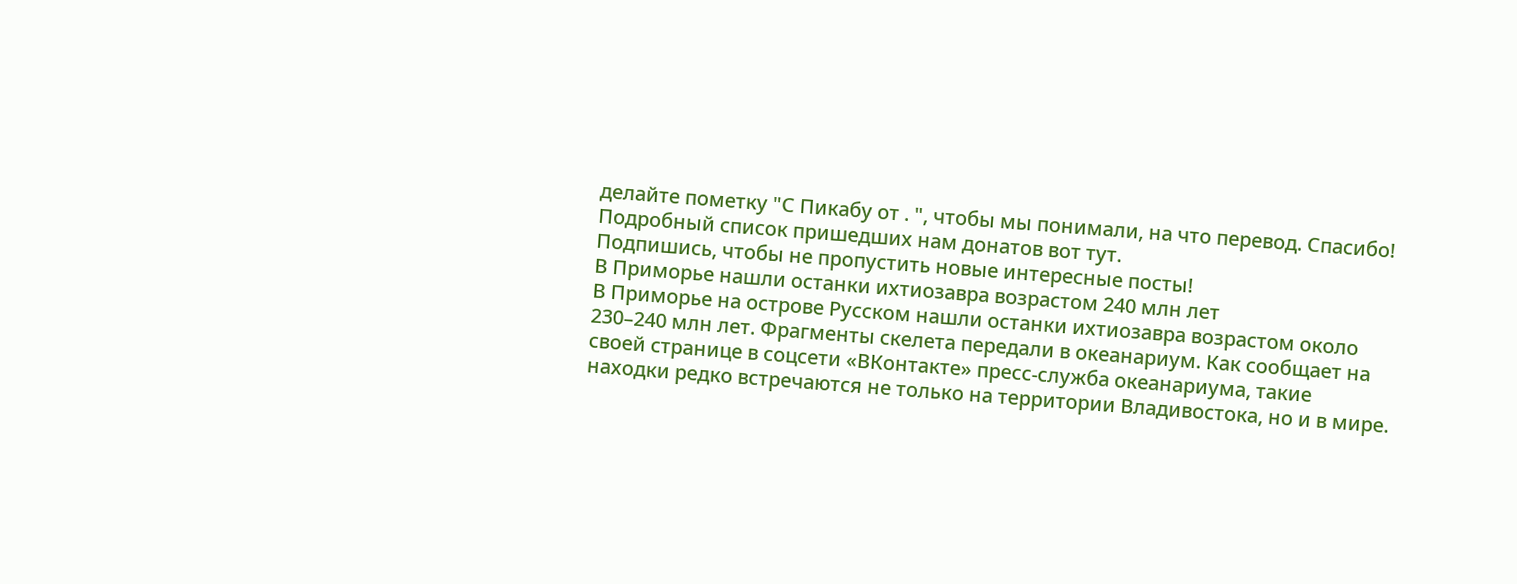делайте пометку "С Пикабу от . ", чтобы мы понимали, на что перевод. Спасибо!
Подробный список пришедших нам донатов вот тут.
Подпишись, чтобы не пропустить новые интересные посты!
В Приморье нашли останки ихтиозавра возрастом 240 млн лет
В Приморье на острове Русском нашли останки ихтиозавра возрастом около 230–240 млн лет. Фрагменты скелета передали в океанариум. Как сообщает на своей странице в соцсети «ВКонтакте» пресс-служба океанариума, такие находки редко встречаются не только на территории Владивостока, но и в мире.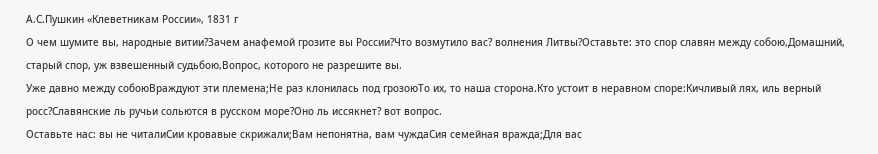А.С.Пушкин «Клеветникам России», 1831 г
О чем шумите вы, народные витии?Зачем анафемой грозите вы России?Что возмутило вас? волнения Литвы?Оставьте: это спор славян между собою,Домашний, старый спор, уж взвешенный судьбою,Вопрос, которого не разрешите вы.
Уже давно между собоюВраждуют эти племена;Не раз клонилась под грозоюТо их, то наша сторона.Кто устоит в неравном споре:Кичливый лях, иль верный росс?Славянские ль ручьи сольются в русском море?Оно ль иссякнет? вот вопрос.
Оставьте нас: вы не читалиСии кровавые скрижали;Вам непонятна, вам чуждаСия семейная вражда;Для вас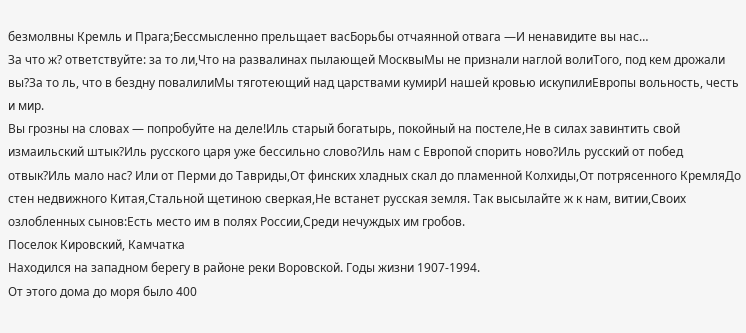безмолвны Кремль и Прага;Бессмысленно прельщает васБорьбы отчаянной отвага —И ненавидите вы нас…
За что ж? ответствуйте: за то ли,Что на развалинах пылающей МосквыМы не признали наглой волиТого, под кем дрожали вы?За то ль, что в бездну повалилиМы тяготеющий над царствами кумирИ нашей кровью искупилиЕвропы вольность, честь и мир.
Вы грозны на словах — попробуйте на деле!Иль старый богатырь, покойный на постеле,Не в силах завинтить свой измаильский штык?Иль русского царя уже бессильно слово?Иль нам с Европой спорить ново?Иль русский от побед отвык?Иль мало нас? Или от Перми до Тавриды,От финских хладных скал до пламенной Колхиды,От потрясенного КремляДо стен недвижного Китая,Стальной щетиною сверкая,Не встанет русская земля. Так высылайте ж к нам, витии,Своих озлобленных сынов:Есть место им в полях России,Среди нечуждых им гробов.
Поселок Кировский, Камчатка
Находился на западном берегу в районе реки Воровской. Годы жизни 1907-1994.
От этого дома до моря было 400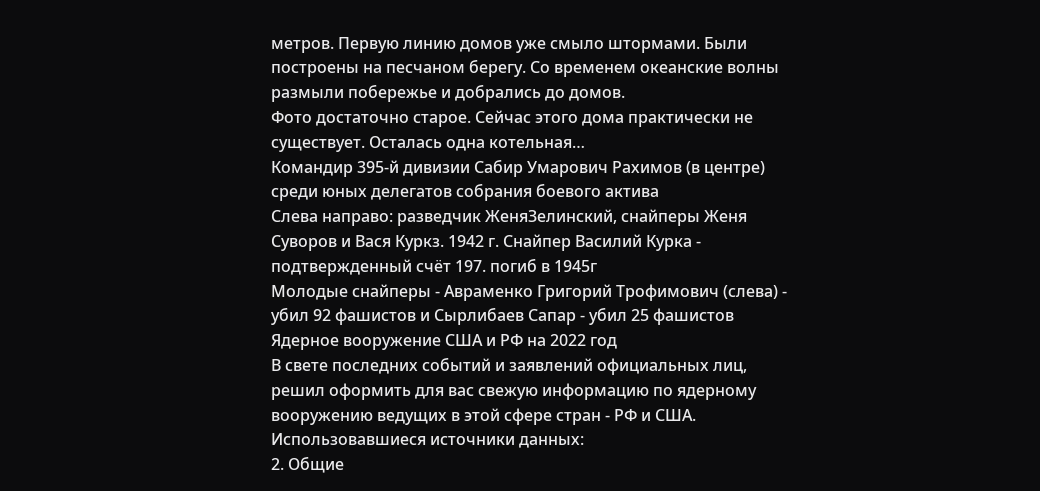метров. Первую линию домов уже смыло штормами. Были построены на песчаном берегу. Со временем океанские волны размыли побережье и добрались до домов.
Фото достаточно старое. Сейчас этого дома практически не существует. Осталась одна котельная…
Командир 395-й дивизии Сабир Умарович Рахимов (в центре) среди юных делегатов собрания боевого актива
Слева направо: разведчик ЖеняЗелинский, снайперы Женя Суворов и Вася Куркз. 1942 г. Снайпер Василий Курка - подтвержденный счёт 197. погиб в 1945г
Молодые снайперы - Авраменко Григорий Трофимович (слева) - убил 92 фашистов и Сырлибаев Сапар - убил 25 фашистов
Ядерное вооружение США и РФ на 2022 год
В свете последних событий и заявлений официальных лиц, решил оформить для вас свежую информацию по ядерному вооружению ведущих в этой сфере стран - РФ и США.
Использовавшиеся источники данных:
2. Общие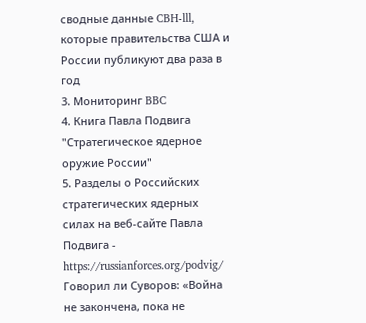сводные данные CBH-lll, которые правительства США и России публикуют два раза в год
3. Мониторинг BBC
4. Книга Павла Подвига "Стратегическое ядерное оружие России"
5. Разделы о Российских стратегических ядерных силах на веб-сайте Павла Подвига - https://russianforces.org/podvig/
Говорил ли Суворов: «Война не закончена, пока не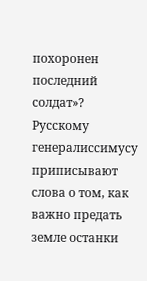похоронен последний солдат»?
Русскому генералиссимусу приписывают слова о том, как важно предать земле останки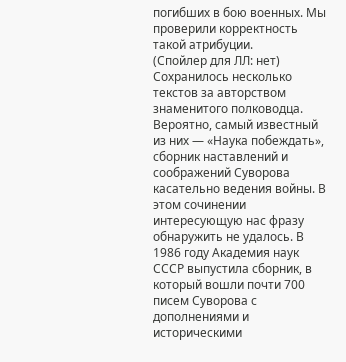погибших в бою военных. Мы проверили корректность такой атрибуции.
(Спойлер для ЛЛ: нет)
Сохранилось несколько текстов за авторством знаменитого полководца. Вероятно, самый известный из них — «Наука побеждать», сборник наставлений и соображений Суворова касательно ведения войны. В этом сочинении интересующую нас фразу обнаружить не удалось. В 1986 году Академия наук СССР выпустила сборник, в который вошли почти 700 писем Суворова с дополнениями и историческими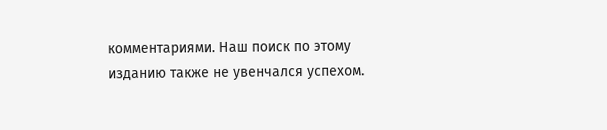комментариями. Наш поиск по этому изданию также не увенчался успехом.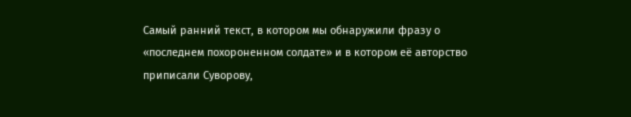Самый ранний текст, в котором мы обнаружили фразу о «последнем похороненном солдате» и в котором её авторство приписали Суворову,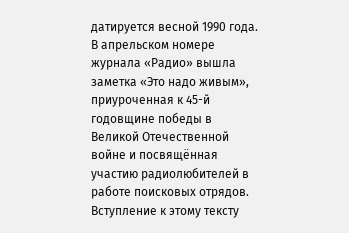датируется весной 1990 года. В апрельском номере журнала «Радио» вышла заметка «Это надо живым», приуроченная к 45-й годовщине победы в Великой Отечественной войне и посвящённая участию радиолюбителей в работе поисковых отрядов. Вступление к этому тексту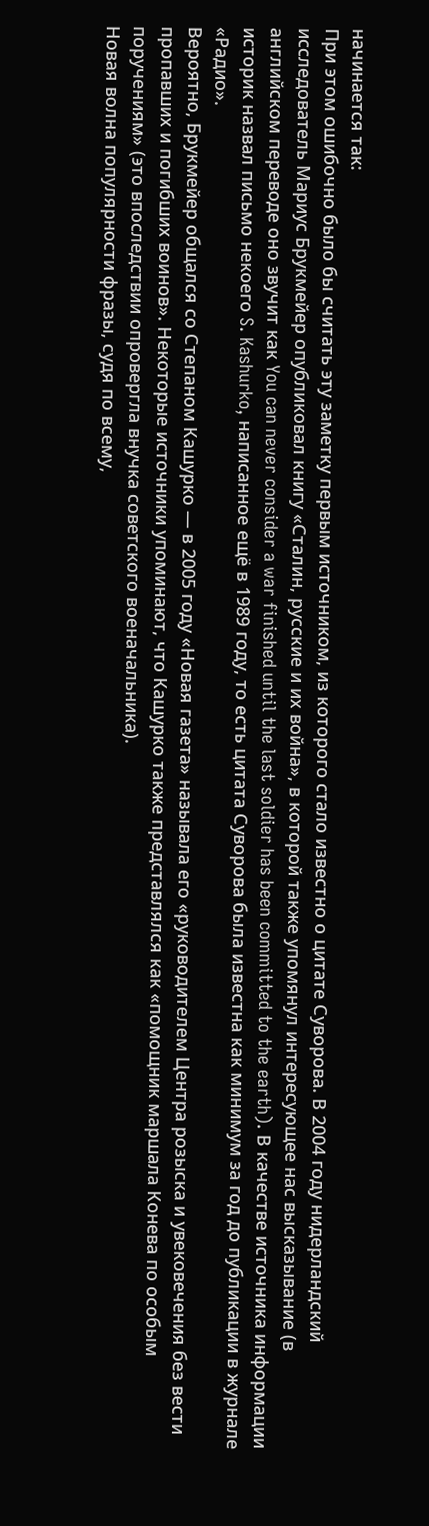начинается так:
При этом ошибочно было бы считать эту заметку первым источником, из которого стало известно о цитате Суворова. В 2004 году нидерландский исследователь Мариус Брукмейер опубликовал книгу «Сталин, русские и их война», в которой также упомянул интересующее нас высказывание (в английском переводе оно звучит как You can never consider a war finished until the last soldier has been committed to the earth). В качестве источника информации историк назвал письмо некоего S. Kashurko, написанное ещё в 1989 году, то есть цитата Суворова была известна как минимум за год до публикации в журнале «Радио».
Вероятно, Брукмейер общался со Степаном Кашурко — в 2005 году «Новая газета» называла его «руководителем Центра розыска и увековечения без вести пропавших и погибших воинов». Некоторые источники упоминают, что Кашурко также представлялся как «помощник маршала Конева по особым поручениям» (это впоследствии опровергла внучка советского военачальника).
Новая волна популярности фразы, судя по всему,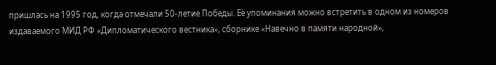пришлась на 1995 год, когда отмечали 50-летие Победы. Её упоминания можно встретить в одном из номеров издаваемого МИД РФ «Дипломатического вестника», сборнике «Навечно в памяти народной»,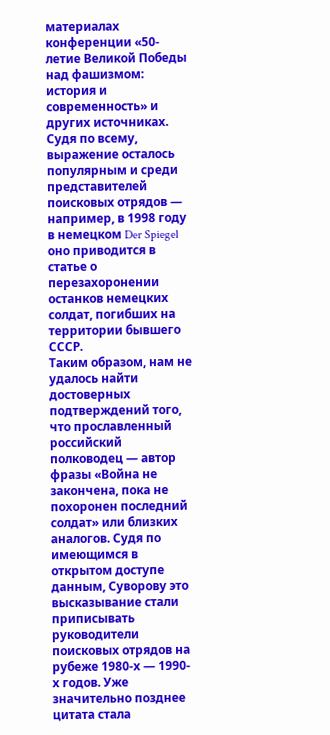материалах конференции «50-летие Великой Победы над фашизмом: история и современность» и других источниках. Судя по всему, выражение осталось популярным и среди представителей поисковых отрядов — например, в 1998 году в немецком Der Spiegel оно приводится в статье о перезахоронении останков немецких солдат, погибших на территории бывшего СССР.
Таким образом, нам не удалось найти достоверных подтверждений того, что прославленный российский полководец — автор фразы «Война не закончена, пока не похоронен последний солдат» или близких аналогов. Судя по имеющимся в открытом доступе данным, Суворову это высказывание стали приписывать руководители поисковых отрядов на рубеже 1980-х — 1990-х годов. Уже значительно позднее цитата стала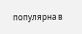популярна в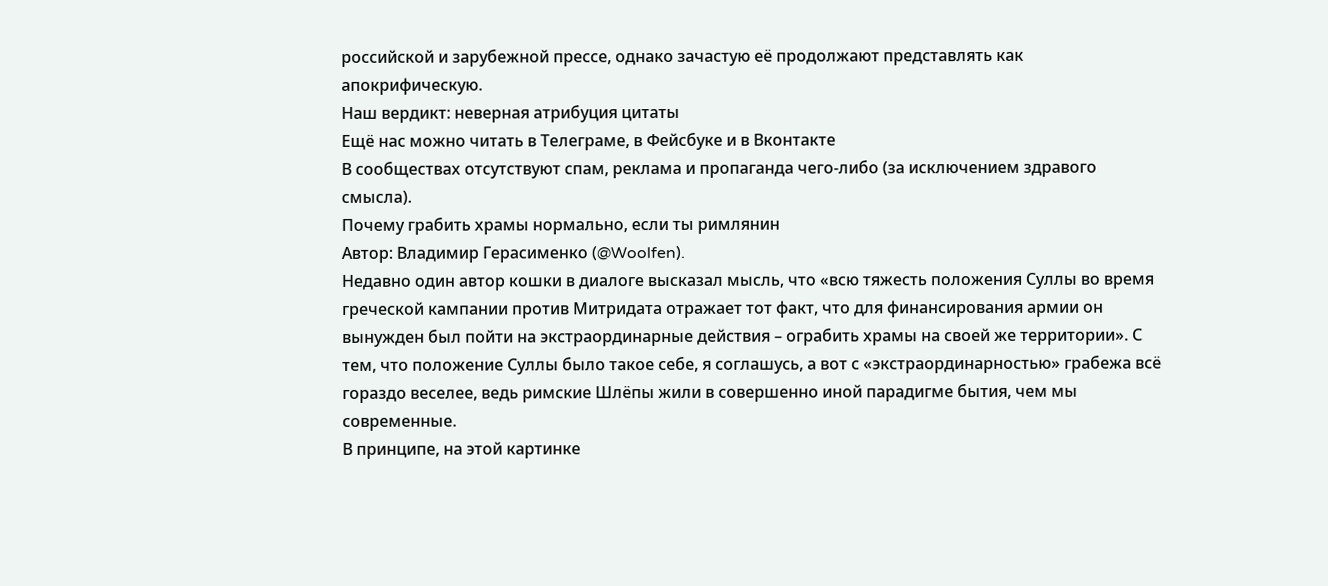российской и зарубежной прессе, однако зачастую её продолжают представлять как апокрифическую.
Наш вердикт: неверная атрибуция цитаты
Ещё нас можно читать в Телеграме, в Фейсбуке и в Вконтакте
В сообществах отсутствуют спам, реклама и пропаганда чего-либо (за исключением здравого смысла).
Почему грабить храмы нормально, если ты римлянин
Автор: Владимир Герасименко (@Woolfen).
Недавно один автор кошки в диалоге высказал мысль, что «всю тяжесть положения Суллы во время греческой кампании против Митридата отражает тот факт, что для финансирования армии он вынужден был пойти на экстраординарные действия – ограбить храмы на своей же территории». С тем, что положение Суллы было такое себе, я соглашусь, а вот с «экстраординарностью» грабежа всё гораздо веселее, ведь римские Шлёпы жили в совершенно иной парадигме бытия, чем мы современные.
В принципе, на этой картинке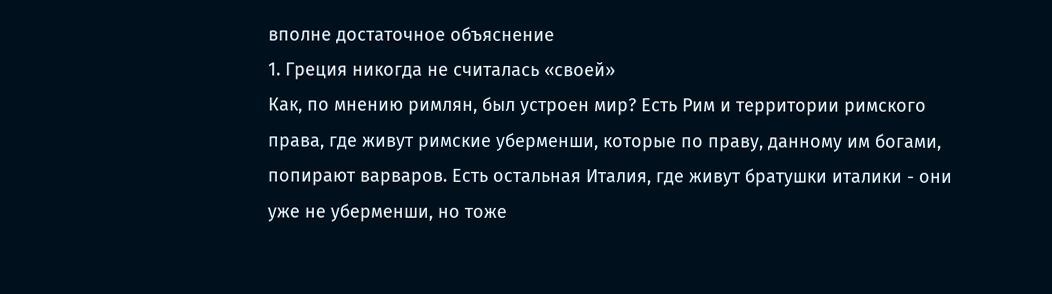вполне достаточное объяснение
1. Греция никогда не считалась «своей»
Как, по мнению римлян, был устроен мир? Есть Рим и территории римского права, где живут римские уберменши, которые по праву, данному им богами, попирают варваров. Есть остальная Италия, где живут братушки италики - они уже не уберменши, но тоже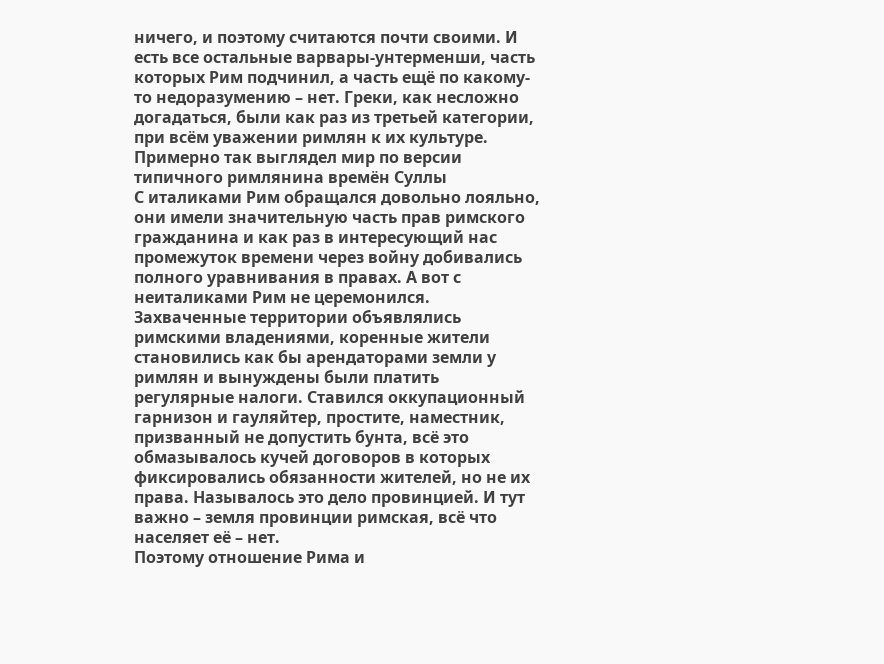ничего, и поэтому считаются почти своими. И есть все остальные варвары-унтерменши, часть которых Рим подчинил, а часть ещё по какому-то недоразумению – нет. Греки, как несложно догадаться, были как раз из третьей категории, при всём уважении римлян к их культуре.
Примерно так выглядел мир по версии типичного римлянина времён Суллы
С италиками Рим обращался довольно лояльно, они имели значительную часть прав римского гражданина и как раз в интересующий нас промежуток времени через войну добивались полного уравнивания в правах. А вот с неиталиками Рим не церемонился. Захваченные территории объявлялись римскими владениями, коренные жители становились как бы арендаторами земли у римлян и вынуждены были платить регулярные налоги. Ставился оккупационный гарнизон и гауляйтер, простите, наместник, призванный не допустить бунта, всё это обмазывалось кучей договоров в которых фиксировались обязанности жителей, но не их права. Называлось это дело провинцией. И тут важно – земля провинции римская, всё что населяет её – нет.
Поэтому отношение Рима и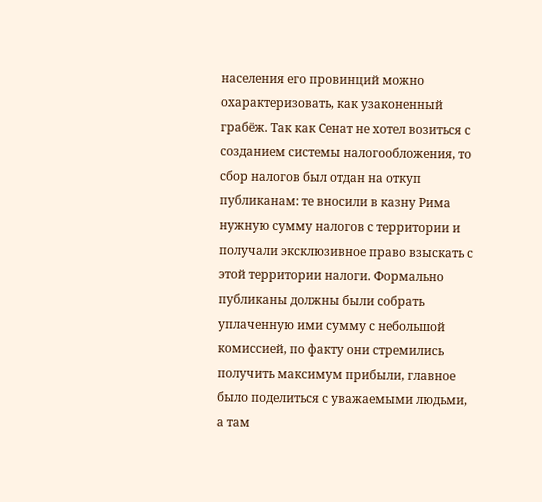населения его провинций можно охарактеризовать, как узаконенный грабёж. Так как Сенат не хотел возиться с созданием системы налогообложения, то сбор налогов был отдан на откуп публиканам: те вносили в казну Рима нужную сумму налогов с территории и получали эксклюзивное право взыскать с этой территории налоги. Формально публиканы должны были собрать уплаченную ими сумму с небольшой комиссией, по факту они стремились получить максимум прибыли, главное было поделиться с уважаемыми людьми, а там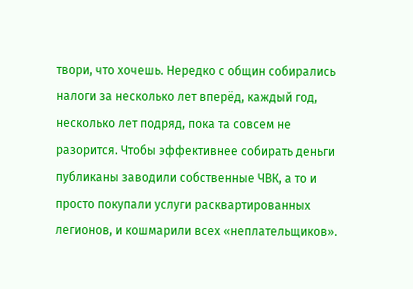твори, что хочешь. Нередко с общин собирались налоги за несколько лет вперёд, каждый год, несколько лет подряд, пока та совсем не разорится. Чтобы эффективнее собирать деньги публиканы заводили собственные ЧВК, а то и просто покупали услуги расквартированных легионов, и кошмарили всех «неплательщиков».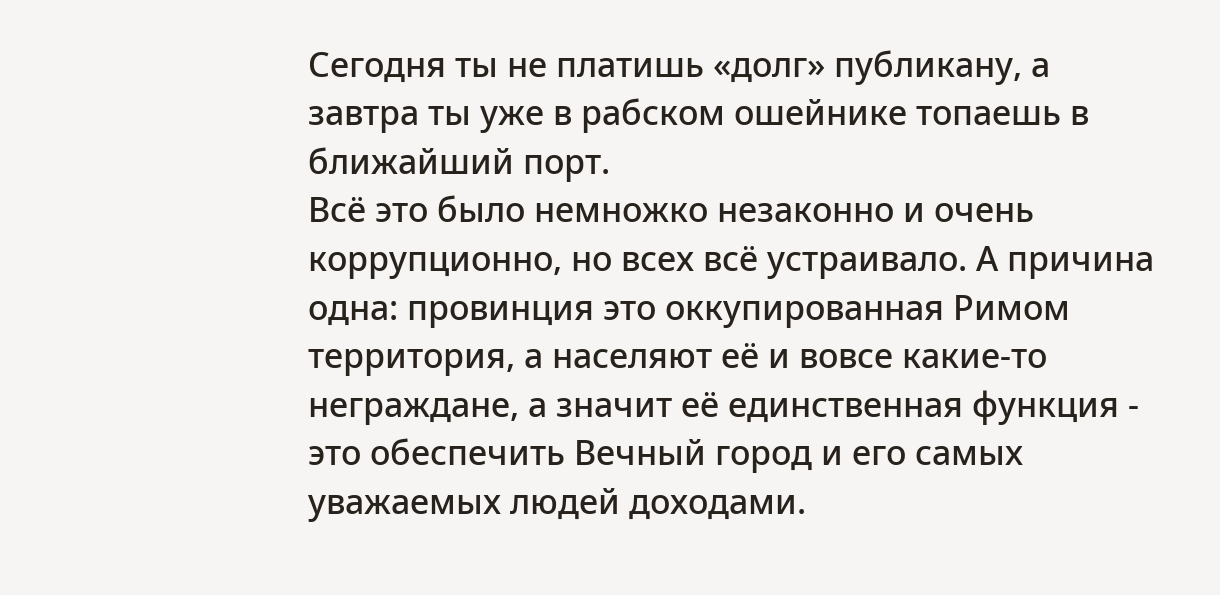Сегодня ты не платишь «долг» публикану, а завтра ты уже в рабском ошейнике топаешь в ближайший порт.
Всё это было немножко незаконно и очень коррупционно, но всех всё устраивало. А причина одна: провинция это оккупированная Римом территория, а населяют её и вовсе какие-то неграждане, а значит её единственная функция - это обеспечить Вечный город и его самых уважаемых людей доходами.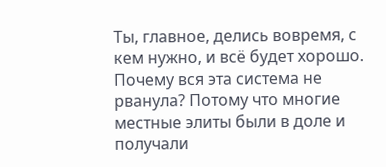Ты, главное, делись вовремя, с кем нужно, и всё будет хорошо. Почему вся эта система не рванула? Потому что многие местные элиты были в доле и получали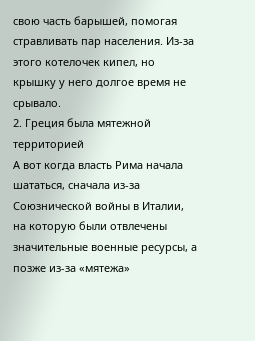свою часть барышей, помогая стравливать пар населения. Из-за этого котелочек кипел, но крышку у него долгое время не срывало.
2. Греция была мятежной территорией
А вот когда власть Рима начала шататься, сначала из-за Союзнической войны в Италии, на которую были отвлечены значительные военные ресурсы, а позже из-за «мятежа»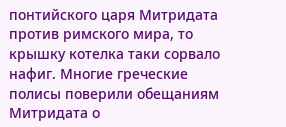понтийского царя Митридата против римского мира, то крышку котелка таки сорвало нафиг. Многие греческие полисы поверили обещаниям Митридата о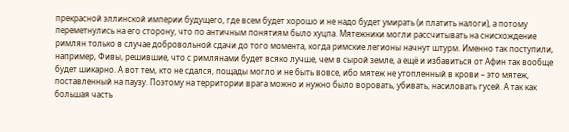прекрасной эллинской империи будущего, где всем будет хорошо и не надо будет умирать (и платить налоги), а потому переметнулись на его сторону, что по античным понятиям было хуцпа. Мятежники могли рассчитывать на снисхождение римлян только в случае добровольной сдачи до того момента, когда римские легионы начнут штурм. Именно так поступили, например, Фивы, решившие, что с римлянами будет всяко лучше, чем в сырой земле, а ещё и избавиться от Афин так вообще будет шикарно. А вот тем, кто не сдался, пощады могло и не быть вовсе, ибо мятеж не утопленный в крови – это мятеж, поставленный на паузу. Поэтому на территории врага можно и нужно было воровать, убивать, насиловать гусей. А так как большая часть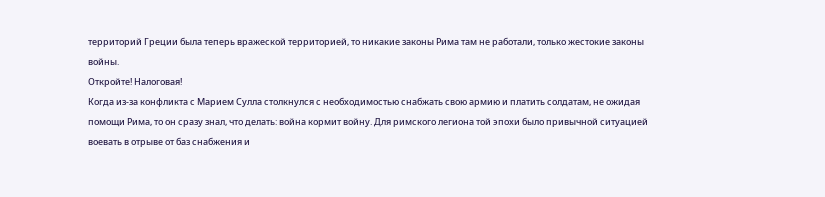территорий Греции была теперь вражеской территорией, то никакие законы Рима там не работали, только жестокие законы войны.
Откройте! Налоговая!
Когда из-за конфликта с Марием Сулла столкнулся с необходимостью снабжать свою армию и платить солдатам, не ожидая помощи Рима, то он сразу знал, что делать: война кормит войну. Для римского легиона той эпохи было привычной ситуацией воевать в отрыве от баз снабжения и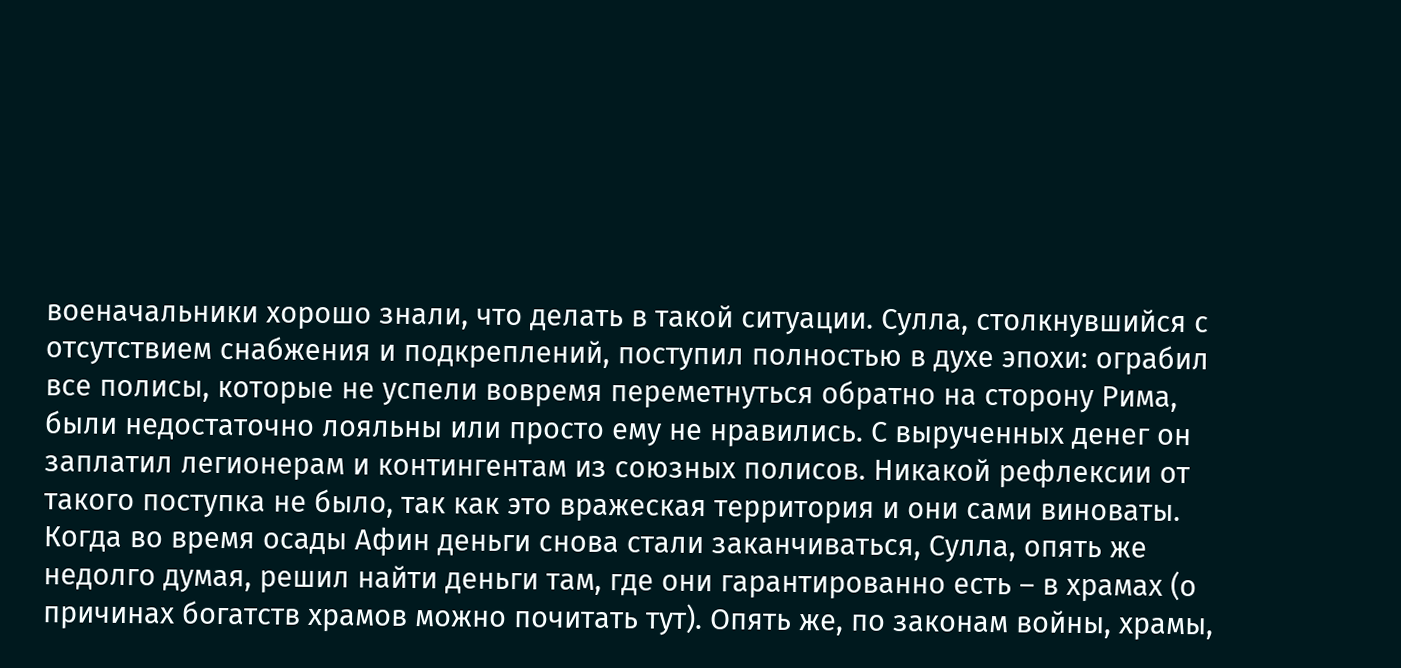военачальники хорошо знали, что делать в такой ситуации. Сулла, столкнувшийся с отсутствием снабжения и подкреплений, поступил полностью в духе эпохи: ограбил все полисы, которые не успели вовремя переметнуться обратно на сторону Рима, были недостаточно лояльны или просто ему не нравились. С вырученных денег он заплатил легионерам и контингентам из союзных полисов. Никакой рефлексии от такого поступка не было, так как это вражеская территория и они сами виноваты.
Когда во время осады Афин деньги снова стали заканчиваться, Сулла, опять же недолго думая, решил найти деньги там, где они гарантированно есть – в храмах (о причинах богатств храмов можно почитать тут). Опять же, по законам войны, храмы,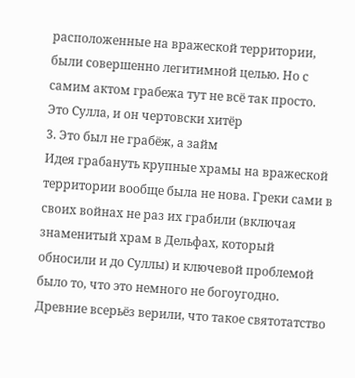расположенные на вражеской территории, были совершенно легитимной целью. Но с самим актом грабежа тут не всё так просто.
Это Сулла, и он чертовски хитёр
3. Это был не грабёж, а займ
Идея грабануть крупные храмы на вражеской территории вообще была не нова. Греки сами в своих войнах не раз их грабили (включая знаменитый храм в Дельфах, который обносили и до Суллы) и ключевой проблемой было то, что это немного не богоугодно. Древние всерьёз верили, что такое святотатство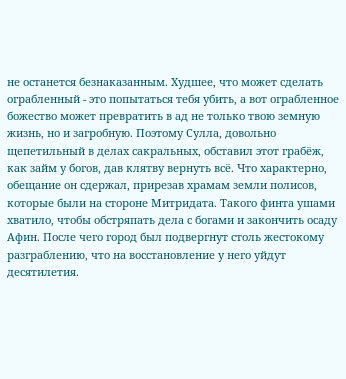не останется безнаказанным. Худшее, что может сделать ограбленный - это попытаться тебя убить, а вот ограбленное божество может превратить в ад не только твою земную жизнь, но и загробную. Поэтому Сулла, довольно щепетильный в делах сакральных, обставил этот грабёж, как займ у богов, дав клятву вернуть всё. Что характерно, обещание он сдержал, прирезав храмам земли полисов, которые были на стороне Митридата. Такого финта ушами хватило, чтобы обстряпать дела с богами и закончить осаду Афин. После чего город был подвергнут столь жестокому разграблению, что на восстановление у него уйдут десятилетия.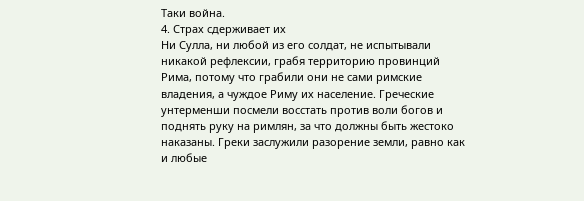Таки война.
4. Страх сдерживает их
Ни Сулла, ни любой из его солдат, не испытывали никакой рефлексии, грабя территорию провинций Рима, потому что грабили они не сами римские владения, а чуждое Риму их население. Греческие унтерменши посмели восстать против воли богов и поднять руку на римлян, за что должны быть жестоко наказаны. Греки заслужили разорение земли, равно как и любые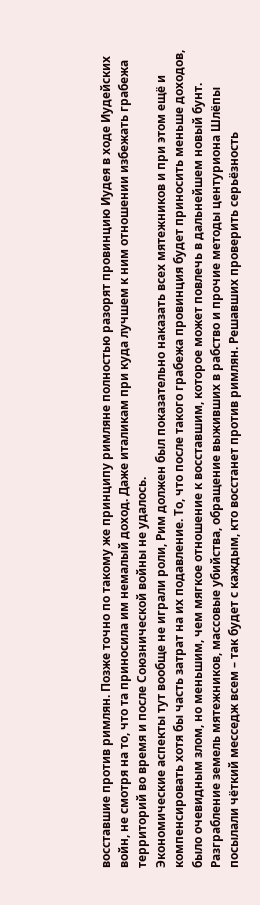восставшие против римлян. Позже точно по такому же принципу римляне полностью разорят провинцию Иудея в ходе Иудейских войн, не смотря на то, что та приносила им немалый доход. Даже италикам при куда лучшем к ним отношении избежать грабежа территорий во время и после Союзнической войны не удалось.
Экономические аспекты тут вообще не играли роли, Рим должен был показательно наказать всех мятежников и при этом ещё и компенсировать хотя бы часть затрат на их подавление. То, что после такого грабежа провинция будет приносить меньше доходов, было очевидным злом, но меньшим, чем мягкое отношение к восставшим, которое может повлечь в дальнейшем новый бунт. Разграбление земель мятежников, массовые убийства, обращение выживших в рабство и прочие методы центуриона Шлёпы посылали чёткий месседж всем – так будет с каждым, кто восстанет против римлян. Решавших проверить серьёзность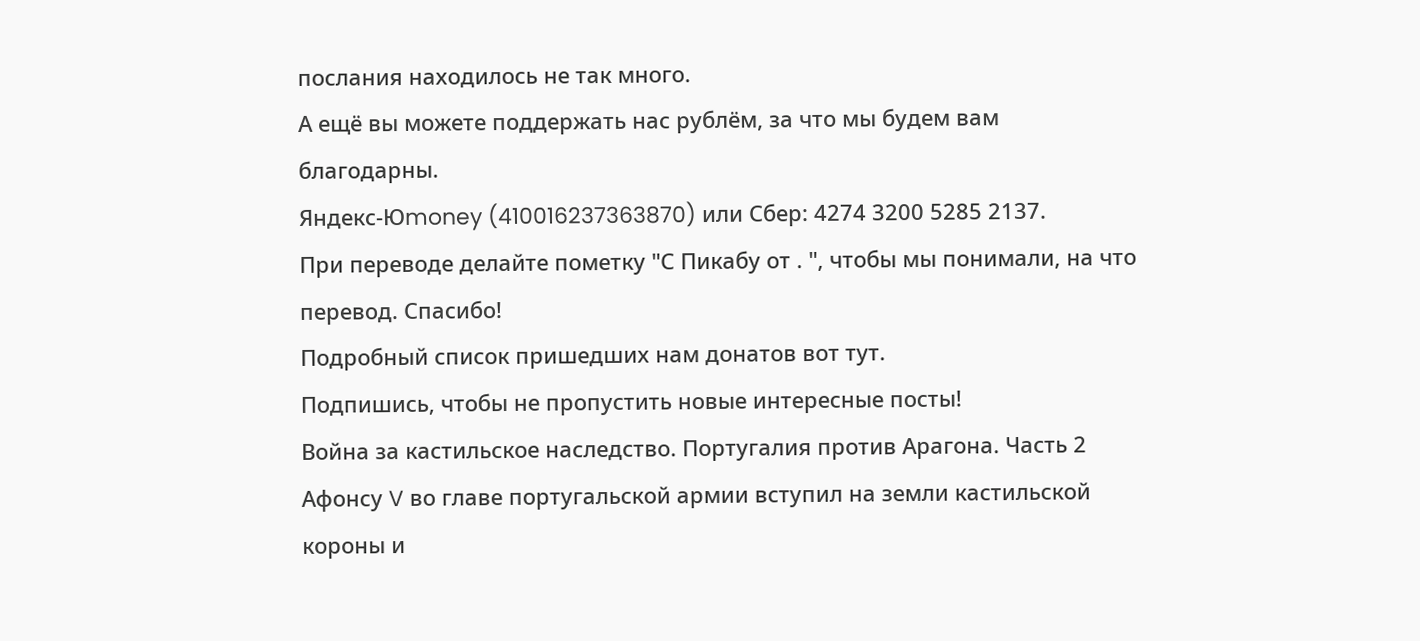послания находилось не так много.
А ещё вы можете поддержать нас рублём, за что мы будем вам благодарны.
Яндекс-Юmoney (410016237363870) или Сбер: 4274 3200 5285 2137.
При переводе делайте пометку "С Пикабу от . ", чтобы мы понимали, на что перевод. Спасибо!
Подробный список пришедших нам донатов вот тут.
Подпишись, чтобы не пропустить новые интересные посты!
Война за кастильское наследство. Португалия против Арагона. Часть 2
Афонсу V во главе португальской армии вступил на земли кастильской короны и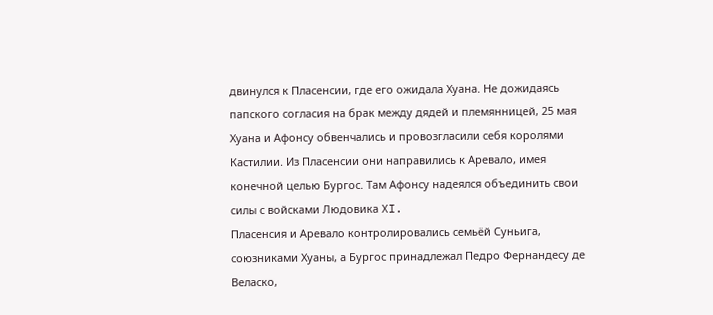двинулся к Пласенсии, где его ожидала Хуана. Не дожидаясь папского согласия на брак между дядей и племянницей, 25 мая Хуана и Афонсу обвенчались и провозгласили себя королями Кастилии. Из Пласенсии они направились к Аревало, имея конечной целью Бургос. Там Афонсу надеялся объединить свои силы с войсками Людовика XI.
Пласенсия и Аревало контролировались семьёй Суньига, союзниками Хуаны, а Бургос принадлежал Педро Фернандесу де Веласко,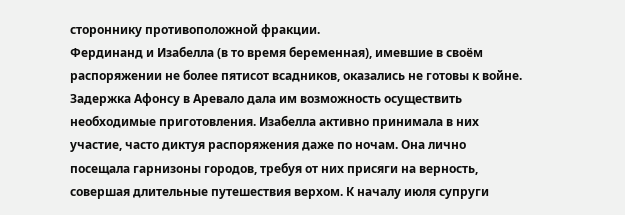стороннику противоположной фракции.
Фердинанд и Изабелла (в то время беременная), имевшие в своём распоряжении не более пятисот всадников, оказались не готовы к войне. Задержка Афонсу в Аревало дала им возможность осуществить необходимые приготовления. Изабелла активно принимала в них участие, часто диктуя распоряжения даже по ночам. Она лично посещала гарнизоны городов, требуя от них присяги на верность, совершая длительные путешествия верхом. К началу июля супруги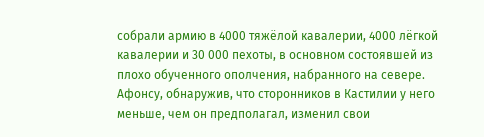собрали армию в 4000 тяжёлой кавалерии, 4000 лёгкой кавалерии и 30 000 пехоты, в основном состоявшей из плохо обученного ополчения, набранного на севере. Афонсу, обнаружив, что сторонников в Кастилии у него меньше, чем он предполагал, изменил свои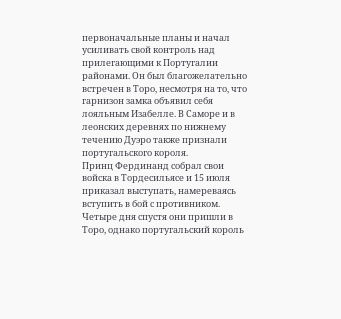первоначальные планы и начал усиливать свой контроль над прилегающими к Португалии районами. Он был благожелательно встречен в Торо, несмотря на то, что гарнизон замка объявил себя лояльным Изабелле. В Саморе и в леонских деревнях по нижнему течению Дуэро также признали португальского короля.
Принц Фердинанд собрал свои войска в Тордесильясе и 15 июля приказал выступать, намереваясь вступить в бой с противником. Четыре дня спустя они пришли в Торо, однако португальский король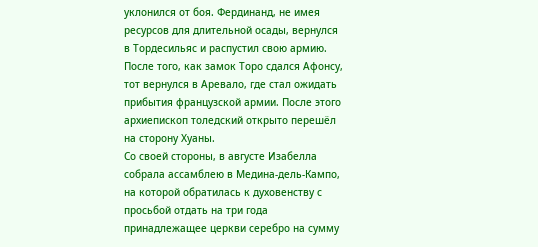уклонился от боя. Фердинанд, не имея ресурсов для длительной осады, вернулся в Тордесильяс и распустил свою армию.
После того, как замок Торо сдался Афонсу, тот вернулся в Аревало, где стал ожидать прибытия французской армии. После этого архиепископ толедский открыто перешёл на сторону Хуаны.
Со своей стороны, в августе Изабелла собрала ассамблею в Медина-дель-Кампо, на которой обратилась к духовенству с просьбой отдать на три года принадлежащее церкви серебро на сумму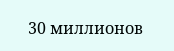30 миллионов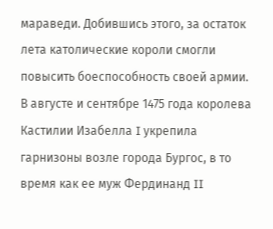мараведи. Добившись этого, за остаток лета католические короли смогли повысить боеспособность своей армии.
В августе и сентябре 1475 года королева Кастилии Изабелла I укрепила гарнизоны возле города Бургос, в то время как ее муж Фердинанд II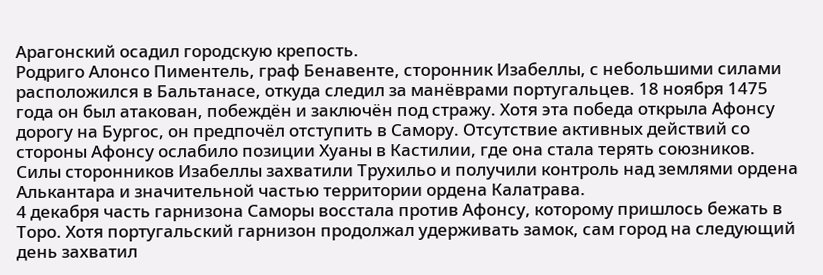Арагонский осадил городскую крепость.
Родриго Алонсо Пиментель, граф Бенавенте, сторонник Изабеллы, с небольшими силами расположился в Бальтанасе, откуда следил за манёврами португальцев. 18 ноября 1475 года он был атакован, побеждён и заключён под стражу. Хотя эта победа открыла Афонсу дорогу на Бургос, он предпочёл отступить в Самору. Отсутствие активных действий со стороны Афонсу ослабило позиции Хуаны в Кастилии, где она стала терять союзников.
Силы сторонников Изабеллы захватили Трухильо и получили контроль над землями ордена Алькантара и значительной частью территории ордена Калатрава.
4 декабря часть гарнизона Саморы восстала против Афонсу, которому пришлось бежать в Торо. Хотя португальский гарнизон продолжал удерживать замок, сам город на следующий день захватил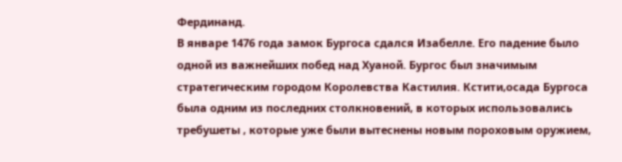Фердинанд.
В январе 1476 года замок Бургоса сдался Изабелле. Его падение было одной из важнейших побед над Хуаной. Бургос был значимым стратегическим городом Королевства Кастилия. Кстити,осада Бургоса была одним из последних столкновений, в которых использовались требушеты , которые уже были вытеснены новым пороховым оружием,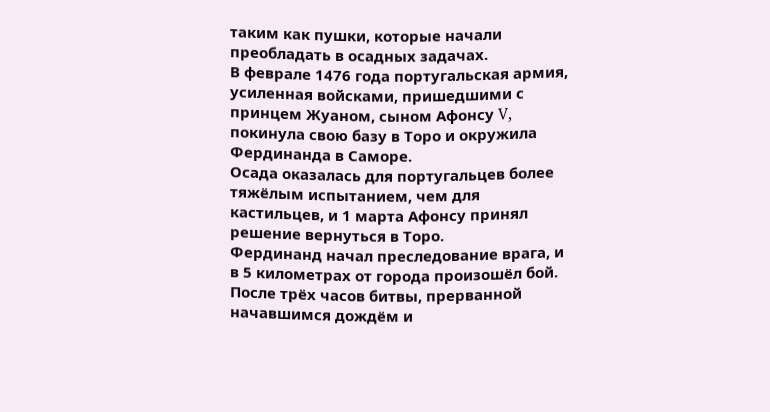таким как пушки, которые начали преобладать в осадных задачах.
В феврале 1476 года португальская армия, усиленная войсками, пришедшими с принцем Жуаном, сыном Афонсу V, покинула свою базу в Торо и окружила Фердинанда в Саморе.
Осада оказалась для португальцев более тяжёлым испытанием, чем для кастильцев, и 1 марта Афонсу принял решение вернуться в Торо.
Фердинанд начал преследование врага, и в 5 километрах от города произошёл бой. После трёх часов битвы, прерванной начавшимся дождём и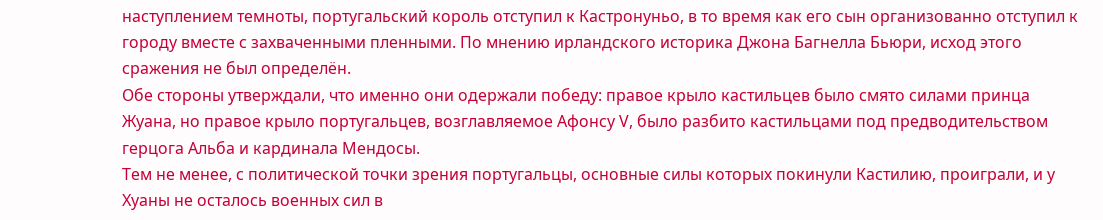наступлением темноты, португальский король отступил к Кастронуньо, в то время как его сын организованно отступил к городу вместе с захваченными пленными. По мнению ирландского историка Джона Багнелла Бьюри, исход этого сражения не был определён.
Обе стороны утверждали, что именно они одержали победу: правое крыло кастильцев было смято силами принца Жуана, но правое крыло португальцев, возглавляемое Афонсу V, было разбито кастильцами под предводительством герцога Альба и кардинала Мендосы.
Тем не менее, с политической точки зрения португальцы, основные силы которых покинули Кастилию, проиграли, и у Хуаны не осталось военных сил в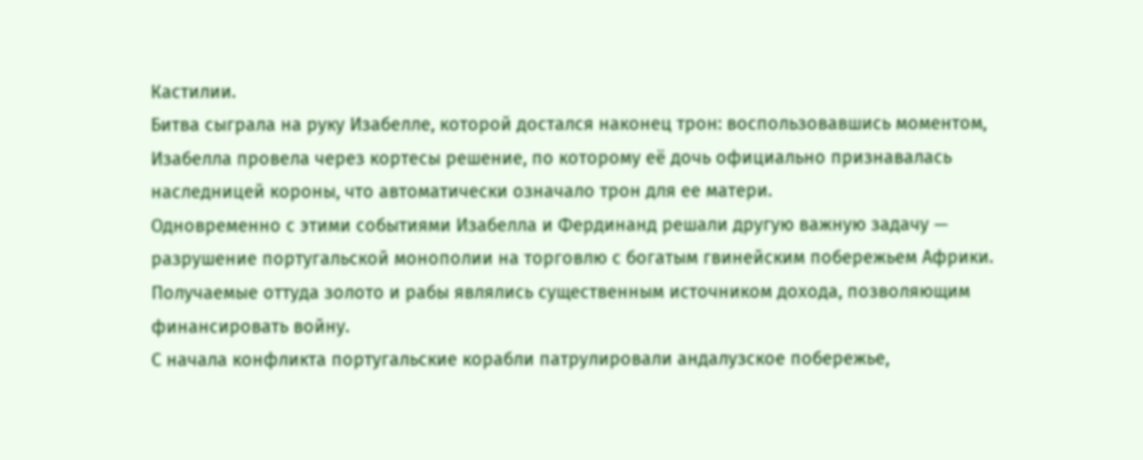Кастилии.
Битва сыграла на руку Изабелле, которой достался наконец трон: воспользовавшись моментом, Изабелла провела через кортесы решение, по которому её дочь официально признавалась наследницей короны, что автоматически означало трон для ее матери.
Одновременно с этими событиями Изабелла и Фердинанд решали другую важную задачу — разрушение португальской монополии на торговлю с богатым гвинейским побережьем Африки. Получаемые оттуда золото и рабы являлись существенным источником дохода, позволяющим финансировать войну.
С начала конфликта португальские корабли патрулировали андалузское побережье,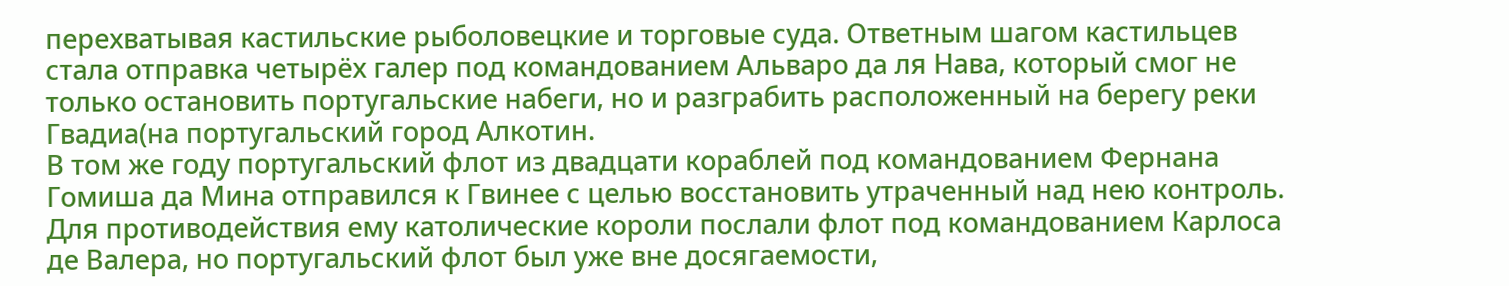перехватывая кастильские рыболовецкие и торговые суда. Ответным шагом кастильцев стала отправка четырёх галер под командованием Альваро да ля Нава, который смог не только остановить португальские набеги, но и разграбить расположенный на берегу реки Гвадиа(на португальский город Алкотин.
В том же году португальский флот из двадцати кораблей под командованием Фернана Гомиша да Мина отправился к Гвинее с целью восстановить утраченный над нею контроль. Для противодействия ему католические короли послали флот под командованием Карлоса де Валера, но португальский флот был уже вне досягаемости,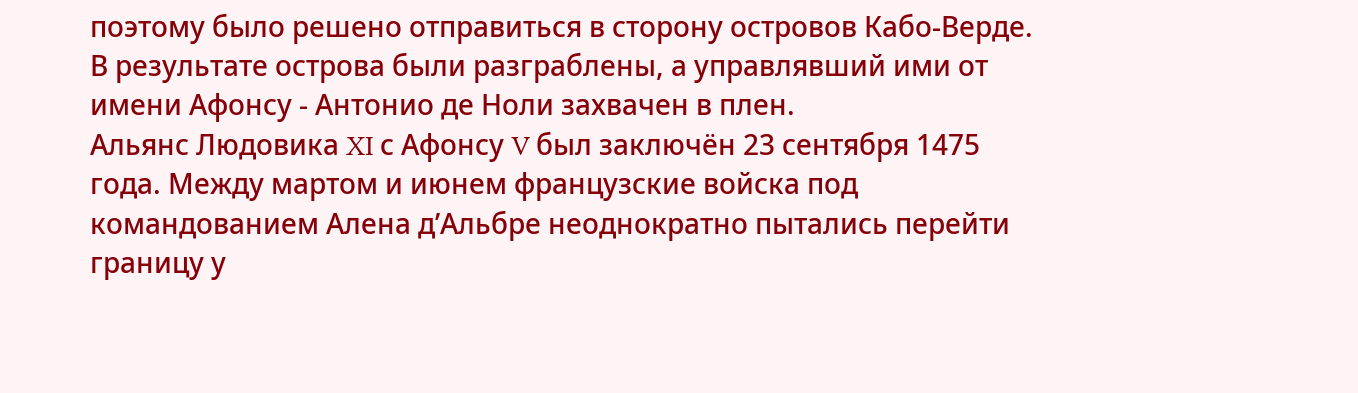поэтому было решено отправиться в сторону островов Кабо-Верде. В результате острова были разграблены, а управлявший ими от имени Афонсу - Антонио де Ноли захвачен в плен.
Альянс Людовика XI с Афонсу V был заключён 23 сентября 1475 года. Между мартом и июнем французские войска под командованием Алена д’Альбре неоднократно пытались перейти границу у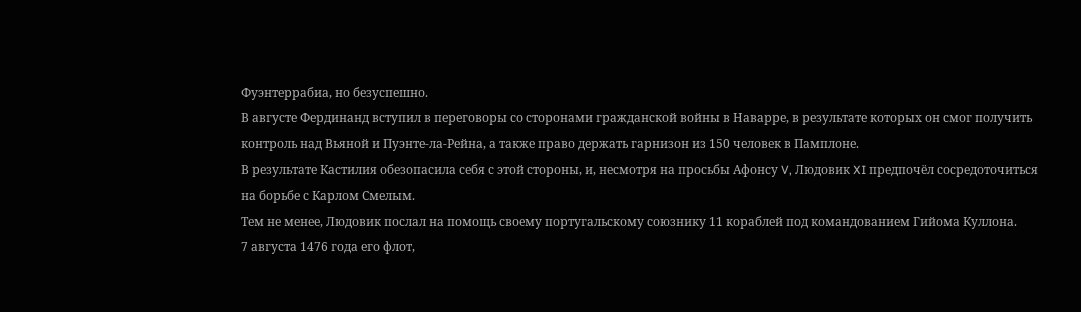Фуэнтеррабиа, но безуспешно.
В августе Фердинанд вступил в переговоры со сторонами гражданской войны в Наварре, в результате которых он смог получить контроль над Вьяной и Пуэнте-ла-Рейна, а также право держать гарнизон из 150 человек в Памплоне.
В результате Кастилия обезопасила себя с этой стороны, и, несмотря на просьбы Афонсу V, Людовик XI предпочёл сосредоточиться на борьбе с Карлом Смелым.
Тем не менее, Людовик послал на помощь своему португальскому союзнику 11 кораблей под командованием Гийома Куллона.
7 августа 1476 года его флот,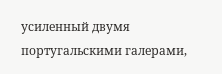усиленный двумя португальскими галерами,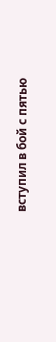вступил в бой с пятью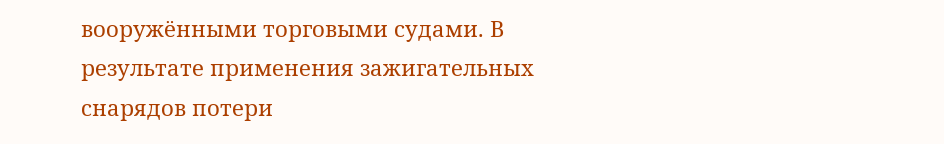вооружёнными торговыми судами. В результате применения зажигательных снарядов потери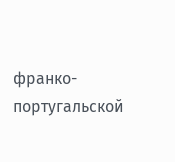франко-португальской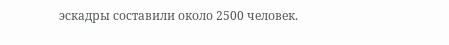эскадры составили около 2500 человек.